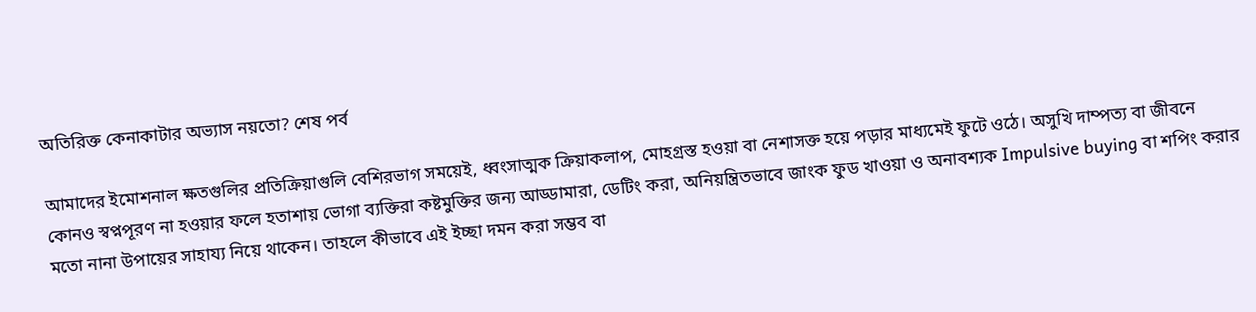অতিরিক্ত কেনাকাটার অভ্যাস নয়তো? শেষ পর্ব

আমাদের ইমোশনাল ক্ষতগুলির প্রতিক্রিয়াগুলি বেশিরভাগ সময়েই, ধ্বংসাত্মক ক্রিয়াকলাপ, মোহগ্রস্ত হওয়া বা নেশাসক্ত হয়ে পড়ার মাধ্যমেই ফুটে ওঠে। অসুখি দাম্পত্য বা জীবনে কোনও স্বপ্নপূরণ না হওয়ার ফলে হতাশায় ভোগা ব্যক্তিরা কষ্টমুক্তির জন্য আড্ডামারা, ডেটিং করা, অনিয়ন্ত্রিতভাবে জাংক ফুড খাওয়া ও অনাবশ্যক Impulsive buying বা শপিং করার মতো নানা উপায়ের সাহায্য নিয়ে থাকেন। তাহলে কীভাবে এই ইচ্ছা দমন করা সম্ভব বা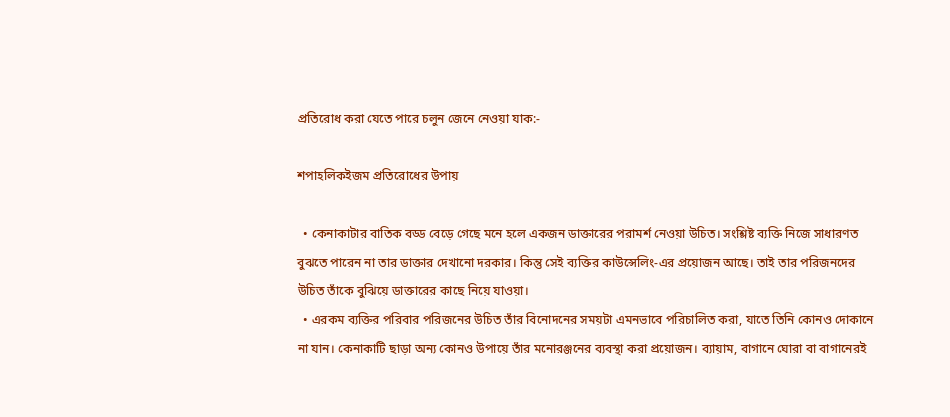প্রতিরোধ করা যেতে পারে চলুন জেনে নেওয়া যাক:-

শপাহলিকইজম প্রতিরোধের উপায়

  • কেনাকাটার বাতিক বড্ড বেড়ে গেছে মনে হলে একজন ডাক্তারের পরামর্শ নেওয়া উচিত। সংশ্লিষ্ট ব্যক্তি নিজে সাধারণত বুঝতে পারেন না তার ডাক্তার দেখানো দরকার। কিন্তু সেই ব্যক্তির কাউন্সেলিং-এর প্রয়োজন আছে। তাই তার পরিজনদের উচিত তাঁকে বুঝিয়ে ডাক্তারের কাছে নিয়ে যাওয়া।
  • এরকম ব্যক্তির পরিবার পরিজনের উচিত তাঁর বিনোদনের সময়টা এমনভাবে পরিচালিত করা, যাতে তিনি কোনও দোকানে না যান। কেনাকাটি ছাড়া অন্য কোনও উপায়ে তাঁর মনোরঞ্জনের ব্যবস্থা করা প্রয়োজন। ব্যায়াম, বাগানে ঘোরা বা বাগানেরই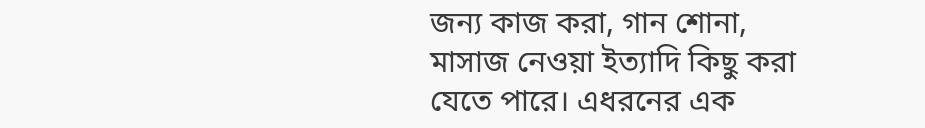জন্য কাজ করা, গান শোনা, মাসাজ নেওয়া ইত্যাদি কিছু করা যেতে পারে। এধরনের এক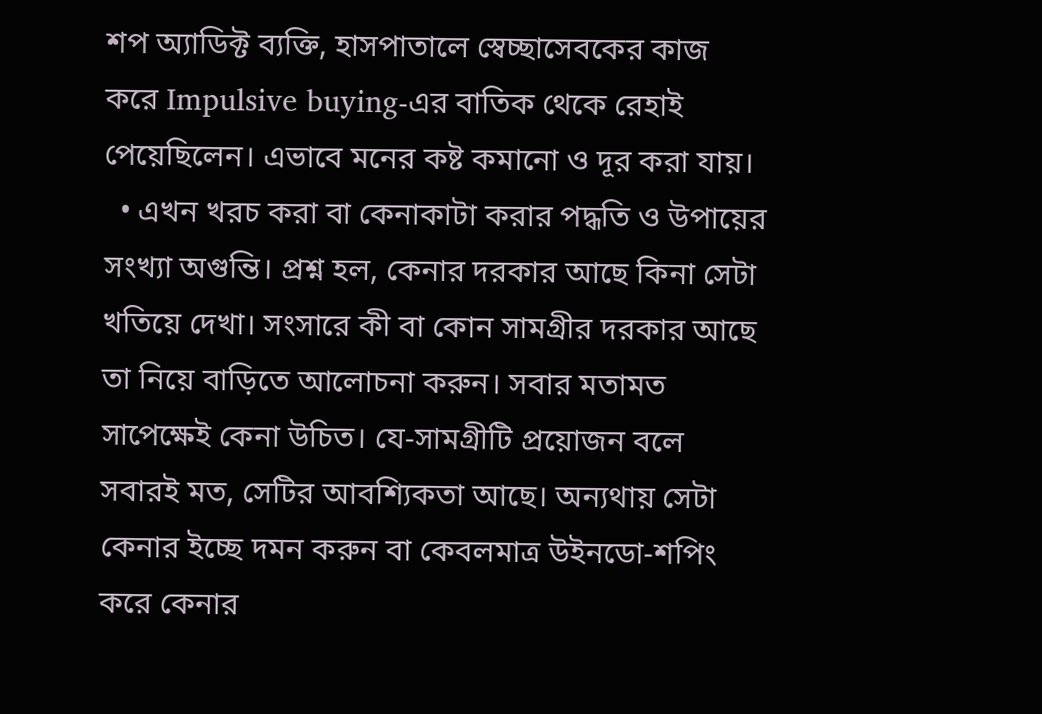শপ অ্যাডিক্ট ব্যক্তি, হাসপাতালে স্বেচ্ছাসেবকের কাজ করে Impulsive buying-এর বাতিক থেকে রেহাই পেয়েছিলেন। এভাবে মনের কষ্ট কমানো ও দূর করা যায়।
  • এখন খরচ করা বা কেনাকাটা করার পদ্ধতি ও উপায়ের সংখ্যা অগুন্তি। প্রশ্ন হল, কেনার দরকার আছে কিনা সেটা খতিয়ে দেখা। সংসারে কী বা কোন সামগ্রীর দরকার আছে তা নিয়ে বাড়িতে আলোচনা করুন। সবার মতামত সাপেক্ষেই কেনা উচিত। যে-সামগ্রীটি প্রয়োজন বলে সবারই মত, সেটির আবশ্যিকতা আছে। অন্যথায় সেটা কেনার ইচ্ছে দমন করুন বা কেবলমাত্র উইনডো-শপিং করে কেনার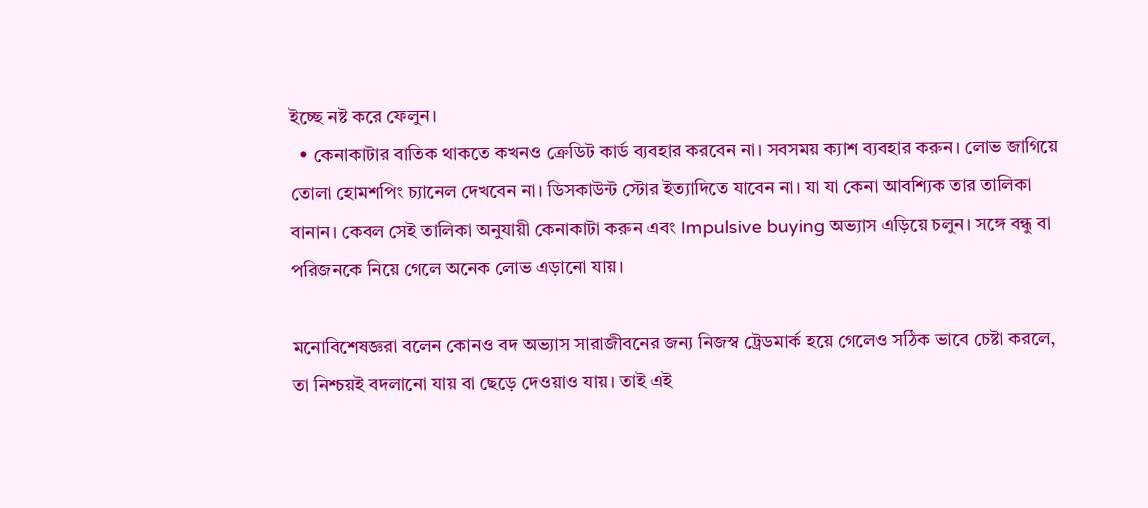ইচ্ছে নষ্ট করে ফেলুন।
  • কেনাকাটার বাতিক থাকতে কখনও ক্রেডিট কার্ড ব্যবহার করবেন না। সবসময় ক্যাশ ব্যবহার করুন। লোভ জাগিয়ে তোলা হোমশপিং চ্যানেল দেখবেন না। ডিসকাউন্ট স্টোর ইত্যাদিতে যাবেন না। যা যা কেনা আবশ্যিক তার তালিকা বানান। কেবল সেই তালিকা অনুযায়ী কেনাকাটা করুন এবং Impulsive buying অভ্যাস এড়িয়ে চলুন। সঙ্গে বন্ধু বা পরিজনকে নিয়ে গেলে অনেক লোভ এড়ানো যায়।

মনোবিশেষজ্ঞরা বলেন কোনও বদ অভ্যাস সারাজীবনের জন্য নিজস্ব ট্রেডমার্ক হয়ে গেলেও সঠিক ভাবে চেষ্টা করলে, তা নিশ্চয়ই বদলানো যায় বা ছেড়ে দেওয়াও যায়। তাই এই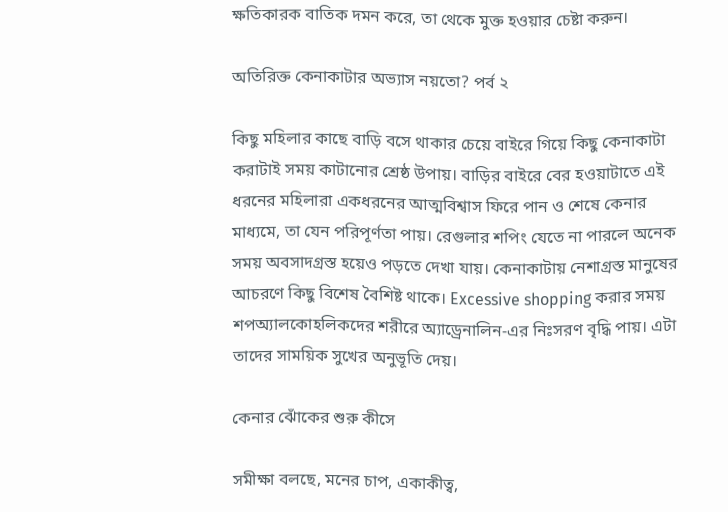ক্ষতিকারক বাতিক দমন করে, তা থেকে মুক্ত হওয়ার চেষ্টা করুন।

অতিরিক্ত কেনাকাটার অভ্যাস নয়তো? পর্ব ২

কিছু মহিলার কাছে বাড়ি বসে থাকার চেয়ে বাইরে গিয়ে কিছু কেনাকাটা করাটাই সময় কাটানোর শ্রেষ্ঠ উপায়। বাড়ির বাইরে বের হওয়াটাতে এই ধরনের মহিলারা একধরনের আত্মবিশ্বাস ফিরে পান ও শেষে কেনার মাধ্যমে, তা যেন পরিপূর্ণতা পায়। রেগুলার শপিং যেতে না পারলে অনেক সময় অবসাদগ্রস্ত হয়েও পড়তে দেখা যায়। কেনাকাটায় নেশাগ্রস্ত মানুষের আচরণে কিছু বিশেষ বৈশিষ্ট থাকে। Excessive shopping করার সময় শপঅ্যালকোহলিকদের শরীরে অ্যাড্রেনালিন-এর নিঃসরণ বৃদ্ধি পায়। এটা তাদের সাময়িক সুখের অনুভূতি দেয়।

কেনার ঝোঁকের শুরু কীসে

সমীক্ষা বলছে, মনের চাপ, একাকীত্ব,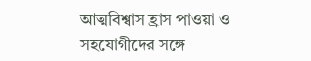আত্মবিশ্বাস হ্রাস পাওয়া ও সহযোগীদের সঙ্গে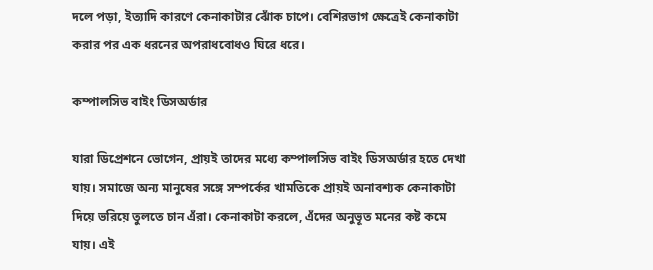দলে পড়া, ইত্যাদি কারণে কেনাকাটার ঝোঁক চাপে। বেশিরভাগ ক্ষেত্রেই কেনাকাটা করার পর এক ধরনের অপরাধবোধও ঘিরে ধরে।

কম্পালসিভ বাইং ডিসঅর্ডার

যারা ডিপ্রেশনে ভোগেন, প্রায়ই তাদের মধ্যে কম্পালসিভ বাইং ডিসঅর্ডার হতে দেখা যায়। সমাজে অন্য মানুষের সঙ্গে সম্পর্কের খামতিকে প্রায়ই অনাবশ্যক কেনাকাটা দিয়ে ভরিয়ে তুলতে চান এঁরা। কেনাকাটা করলে, এঁদের অনুভূত মনের কষ্ট কমে যায়। এই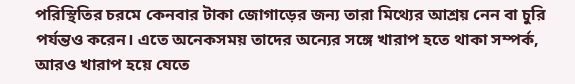পরিস্থিতির চরমে কেনবার টাকা জোগাড়ের জন্য তারা মিথ্যের আশ্রয় নেন বা চুরি পর্যন্তও করেন। এতে অনেকসময় তাদের অন্যের সঙ্গে খারাপ হতে থাকা সম্পর্ক, আরও খারাপ হয়ে যেতে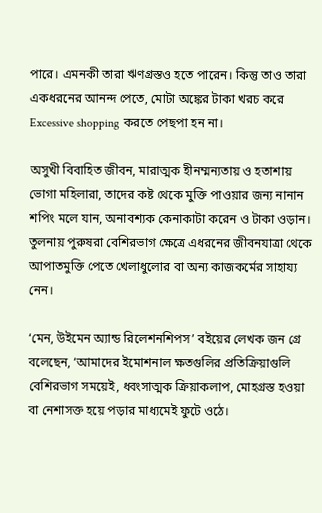পারে। এমনকী তারা ঋণগ্রস্তও হতে পারেন। কিন্তু তাও তারা একধরনের আনন্দ পেতে, মোটা অঙ্কের টাকা খরচ করে Excessive shopping করতে পেছপা হন না।

অসুখী বিবাহিত জীবন, মারাত্মক হীনম্মন্যতায় ও হতাশায় ভোগা মহিলারা, তাদের কষ্ট থেকে মুক্তি পাওয়ার জন্য নানান শপিং মলে যান, অনাবশ্যক কেনাকাটা করেন ও টাকা ওড়ান। তুলনায় পুরুষরা বেশিরভাগ ক্ষেত্রে এধরনের জীবনযাত্রা থেকে আপাতমুক্তি পেতে খেলাধুলোর বা অন্য কাজকর্মের সাহায্য নেন।

‘মেন, উইমেন অ্যান্ড রিলেশনশিপস’ বইয়ের লেখক জন গ্রে বলেছেন, ‘আমাদের ইমোশনাল ক্ষতগুলির প্রতিক্রিয়াগুলি বেশিরভাগ সময়েই, ধ্বংসাত্মক ক্রিয়াকলাপ, মোহগ্রস্ত হওয়া বা নেশাসক্ত হয়ে পড়ার মাধ্যমেই ফুটে ওঠে।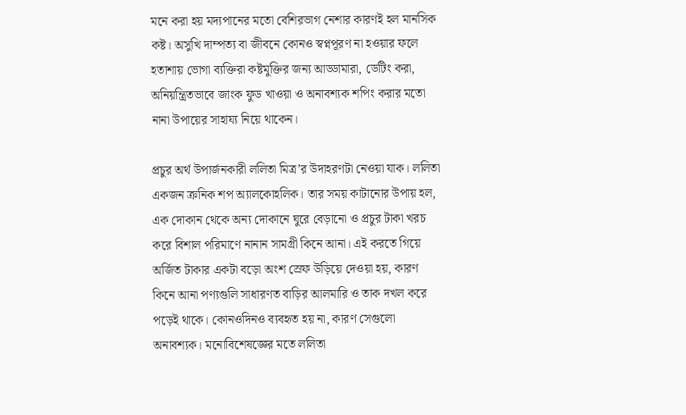মনে করা হয় মদ্যপানের মতো বেশিরভাগ নেশার কারণই হল মানসিক কষ্ট। অসুখি দাম্পত্য বা জীবনে কোনও স্বপ্নপূরণ না হওয়ার ফলে হতাশায় ভোগা ব্যক্তিরা কষ্টমুক্তির জন্য আড্ডামারা, ডেটিং করা, অনিয়ন্ত্রিতভাবে জাংক ফুড খাওয়া ও অনাবশ্যক শপিং করার মতো নানা উপায়ের সাহায্য নিয়ে থাকেন।

প্রচুর অর্থ উপার্জনকারী ললিতা মিত্র’র উদাহরণটা নেওয়া যাক। ললিতা একজন ক্রনিক শপ অ্যালকোহলিক। তার সময় কাটানোর উপায় হল, এক দোকান থেকে অন্য দোকানে ঘুরে বেড়ানো ও প্রচুর টাকা খরচ করে বিশাল পরিমাণে নানান সামগ্রী কিনে আনা। এই করতে গিয়ে অর্জিত টাকার একটা বড়ো অংশ স্রেফ উড়িয়ে দেওয়া হয়, কারণ কিনে আনা পণ্যগুলি সাধারণত বাড়ির আলমারি ও তাক দখল করে পড়েই থাকে। কোনওদিনও ব্যবহৃত হয় না, কারণ সেগুলো অনাবশ্যক। মনোবিশেষজ্ঞের মতে ললিতা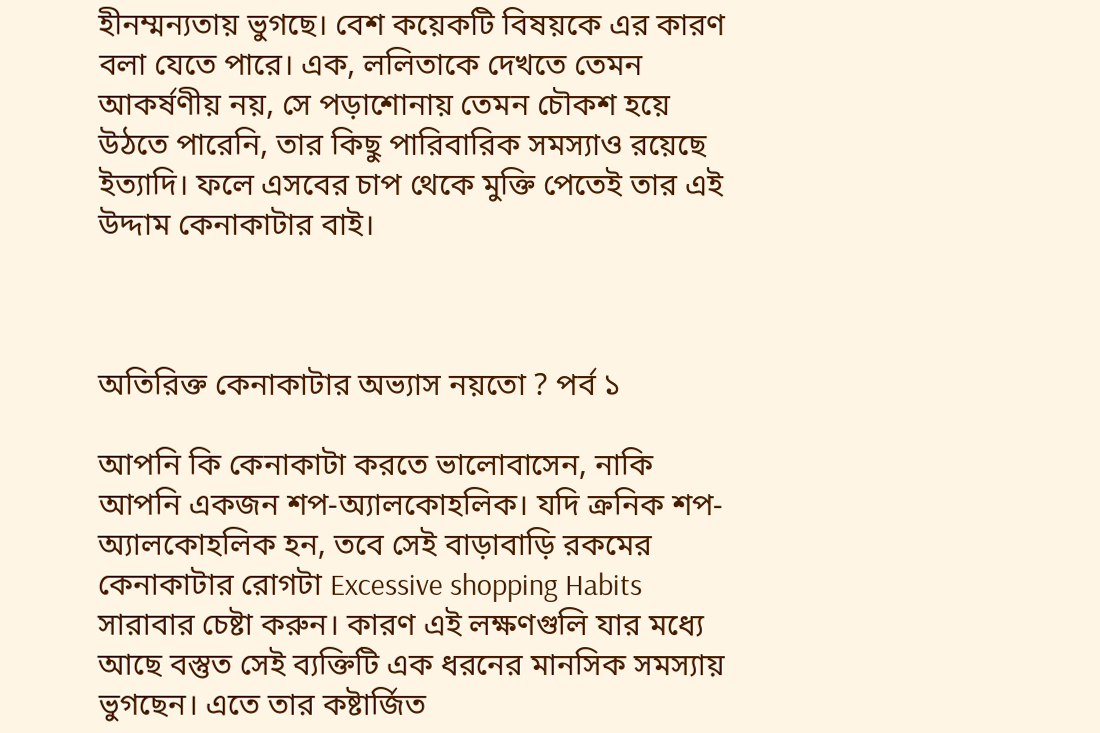হীনম্মন্যতায় ভুগছে। বেশ কয়েকটি বিষয়কে এর কারণ বলা যেতে পারে। এক, ললিতাকে দেখতে তেমন আকর্ষণীয় নয়, সে পড়াশোনায় তেমন চৌকশ হয়ে উঠতে পারেনি, তার কিছু পারিবারিক সমস্যাও রয়েছে ইত্যাদি। ফলে এসবের চাপ থেকে মুক্তি পেতেই তার এই উদ্দাম কেনাকাটার বাই।



অতিরিক্ত কেনাকাটার অভ্যাস নয়তো ? পর্ব ১

আপনি কি কেনাকাটা করতে ভালোবাসেন, নাকি আপনি একজন শপ-অ্যালকোহলিক। যদি ক্রনিক শপ-অ্যালকোহলিক হন, তবে সেই বাড়াবাড়ি রকমের কেনাকাটার রোগটা Excessive shopping Habits সারাবার চেষ্টা করুন। কারণ এই লক্ষণগুলি যার মধ্যে আছে বস্তুত সেই ব্যক্তিটি এক ধরনের মানসিক সমস্যায় ভুগছেন। এতে তার কষ্টার্জিত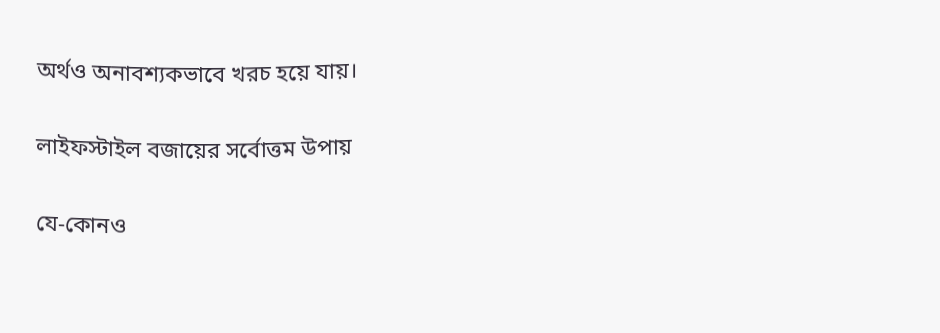অর্থও অনাবশ্যকভাবে খরচ হয়ে যায়।

লাইফস্টাইল বজায়ের সর্বোত্তম উপায়

যে-কোনও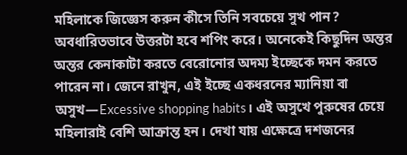মহিলাকে জিজ্ঞেস করুন কীসে তিনি সবচেয়ে সুখ পান? অবধারিতভাবে উত্তরটা হবে শপিং করে। অনেকেই কিছুদিন অন্তর অন্তর কেনাকাটা করতে বেরোনোর অদম্য ইচ্ছেকে দমন করতে পারেন না। জেনে রাখুন, এই ইচ্ছে একধরনের ম্যানিয়া বা অসুখ—Excessive shopping habits। এই অসুখে পুরুষের চেয়ে মহিলারাই বেশি আক্রান্ত হন। দেখা যায় এক্ষেত্রে দশজনের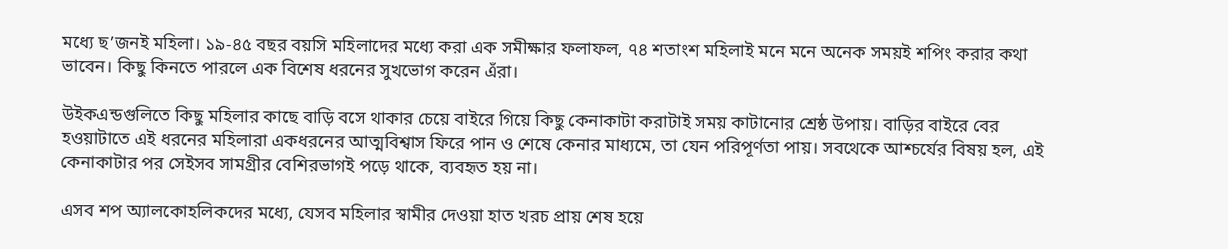মধ্যে ছ’জনই মহিলা। ১৯-৪৫ বছর বয়সি মহিলাদের মধ্যে করা এক সমীক্ষার ফলাফল, ৭৪ শতাংশ মহিলাই মনে মনে অনেক সময়ই শপিং করার কথা ভাবেন। কিছু কিনতে পারলে এক বিশেষ ধরনের সুখভোগ করেন এঁরা।

উইকএন্ডগুলিতে কিছু মহিলার কাছে বাড়ি বসে থাকার চেয়ে বাইরে গিয়ে কিছু কেনাকাটা করাটাই সময় কাটানোর শ্রেষ্ঠ উপায়। বাড়ির বাইরে বের হওয়াটাতে এই ধরনের মহিলারা একধরনের আত্মবিশ্বাস ফিরে পান ও শেষে কেনার মাধ্যমে, তা যেন পরিপূর্ণতা পায়। সবথেকে আশ্চর্যের বিষয় হল, এই কেনাকাটার পর সেইসব সামগ্রীর বেশিরভাগই পড়ে থাকে, ব্যবহৃত হয় না।

এসব শপ অ্যালকোহলিকদের মধ্যে, যেসব মহিলার স্বামীর দেওয়া হাত খরচ প্রায় শেষ হয়ে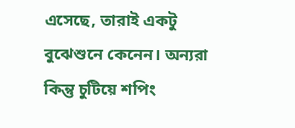এসেছে, তারাই একটু বুঝেশুনে কেনেন। অন্যরা কিন্তু চুটিয়ে শপিং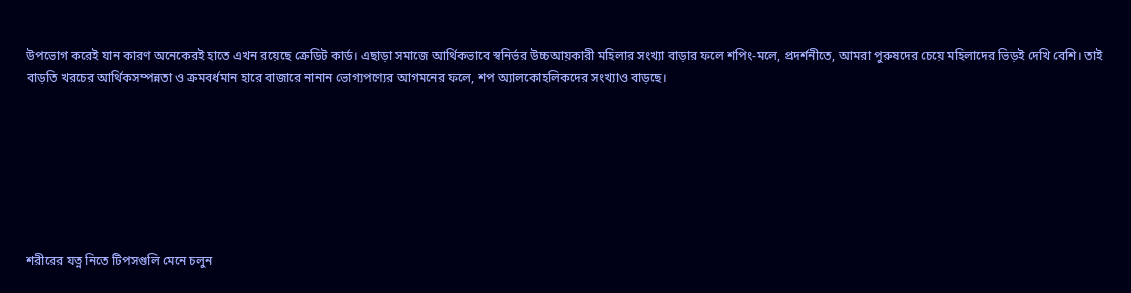উপভোগ করেই যান কারণ অনেকেরই হাতে এখন রয়েছে ক্রেডিট কার্ড। এছাড়া সমাজে আর্থিকভাবে স্বনির্ভর উচ্চআয়কারী মহিলার সংখ্যা বাড়ার ফলে শপিং-মলে, প্রদর্শনীতে, আমরা পুরুষদের চেয়ে মহিলাদের ভিড়ই দেখি বেশি। তাই বাড়তি খরচের আর্থিকসম্পন্নতা ও ক্রমবর্ধমান হারে বাজারে নানান ভোগ্যপণ্যের আগমনের ফলে, শপ অ্যালকোহলিকদের সংখ্যাও বাড়ছে।







শরীরের যত্ন নিতে টিপসগুলি মেনে চলুন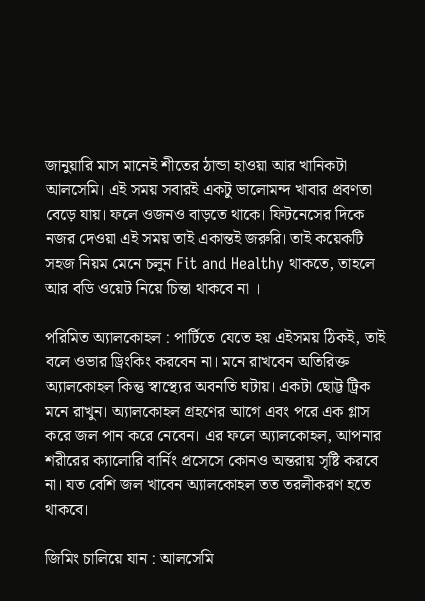জানুয়ারি মাস মানেই শীতের ঠান্ডা হাওয়া আর খানিকটা আলসেমি। এই সময় সবারই একটু ভালোমন্দ খাবার প্রবণতা বেড়ে যায়। ফলে ওজনও বাড়তে থাকে। ফিটনেসের দিকে নজর দেওয়া এই সময় তাই একান্তই জরুরি। তাই কয়েকটি সহজ নিয়ম মেনে চলুন Fit and Healthy থাকতে, তাহলে আর বডি ওয়েট নিয়ে চিন্তা থাকবে না ।

পরিমিত অ্যালকোহল : পার্টিতে যেতে হয় এইসময় ঠিকই, তাই বলে ওভার ড্রিংকিং করবেন না। মনে রাখবেন অতিরিক্ত অ্যালকোহল কিন্তু স্বাস্থ্যের অবনতি ঘটায়। একটা ছোট্ট ট্রিক মনে রাখুন। অ্যালকোহল গ্রহণের আগে এবং পরে এক গ্লাস করে জল পান করে নেবেন। এর ফলে অ্যালকোহল, আপনার শরীরের ক্যালোরি বার্নিং প্রসেসে কোনও অন্তরায় সৃষ্টি করবে না। যত বেশি জল খাবেন অ্যালকোহল তত তরলীকরণ হতে থাকবে।

জিমিং চালিয়ে যান : আলসেমি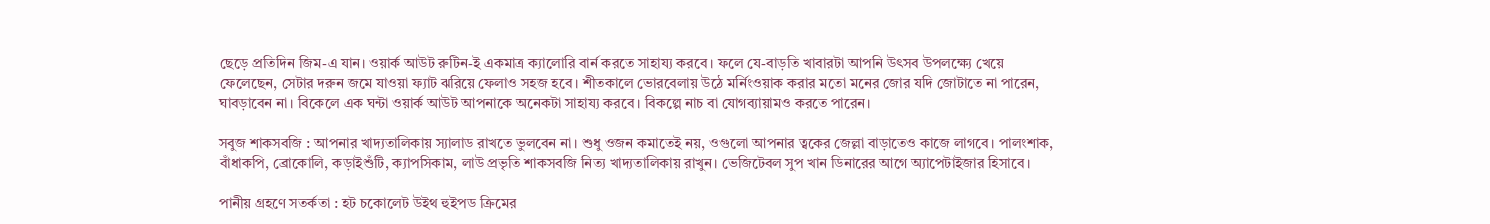ছেড়ে প্রতিদিন জিম-এ যান। ওয়ার্ক আউট রুটিন-ই একমাত্র ক্যালোরি বার্ন করতে সাহায্য করবে। ফলে যে-বাড়তি খাবারটা আপনি উৎসব উপলক্ষ্যে খেয়ে ফেলেছেন, সেটার দরুন জমে যাওয়া ফ্যাট ঝরিয়ে ফেলাও সহজ হবে। শীতকালে ভোরবেলায় উঠে মর্নিংওয়াক করার মতো মনের জোর যদি জোটাতে না পারেন, ঘাবড়াবেন না। বিকেলে এক ঘন্টা ওয়ার্ক আউট আপনাকে অনেকটা সাহায্য করবে। বিকল্পে নাচ বা যোগব্যায়ামও করতে পারেন।

সবুজ শাকসবজি : আপনার খাদ্যতালিকায় স্যালাড রাখতে ভুলবেন না। শুধু ওজন কমাতেই নয়, ওগুলো আপনার ত্বকের জেল্লা বাড়াতেও কাজে লাগবে। পালংশাক, বাঁধাকপি, ব্রোকোলি, কড়াইশুঁটি, ক্যাপসিকাম, লাউ প্রভৃতি শাকসবজি নিত্য খাদ্যতালিকায় রাখুন। ভেজিটেবল সুপ খান ডিনারের আগে অ্যাপেটাইজার হিসাবে।

পানীয় গ্রহণে সতর্কতা : হট চকোলেট উইথ হুইপড ক্রিমের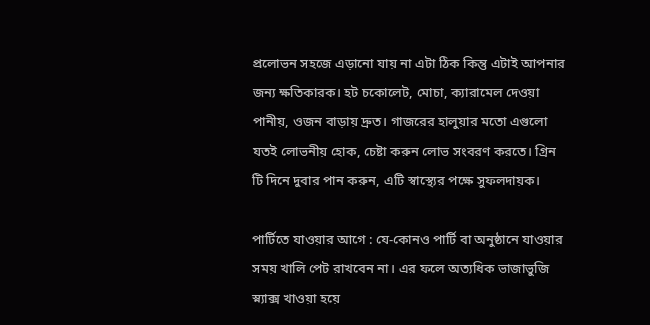প্রলোভন সহজে এড়ানো যায় না এটা ঠিক কিন্তু এটাই আপনার জন্য ক্ষতিকারক। হট চকোলেট, মোচা, ক্যারামেল দেওয়া পানীয়, ওজন বাড়ায় দ্রুত। গাজরের হালুয়ার মতো এগুলো যতই লোভনীয় হোক, চেষ্টা করুন লোভ সংবরণ করতে। গ্রিন টি দিনে দুবার পান করুন, এটি স্বাস্থ্যের পক্ষে সুফলদায়ক।

পার্টিতে যাওয়ার আগে : যে-কোনও পার্টি বা অনুষ্ঠানে যাওয়ার সময় খালি পেট রাখবেন না। এর ফলে অত্যধিক ভাজাভুজি স্ন্যাক্স খাওয়া হয়ে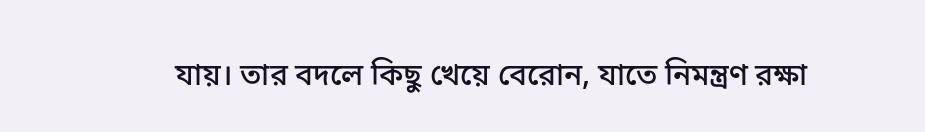যায়। তার বদলে কিছু খেয়ে বেরোন, যাতে নিমন্ত্রণ রক্ষা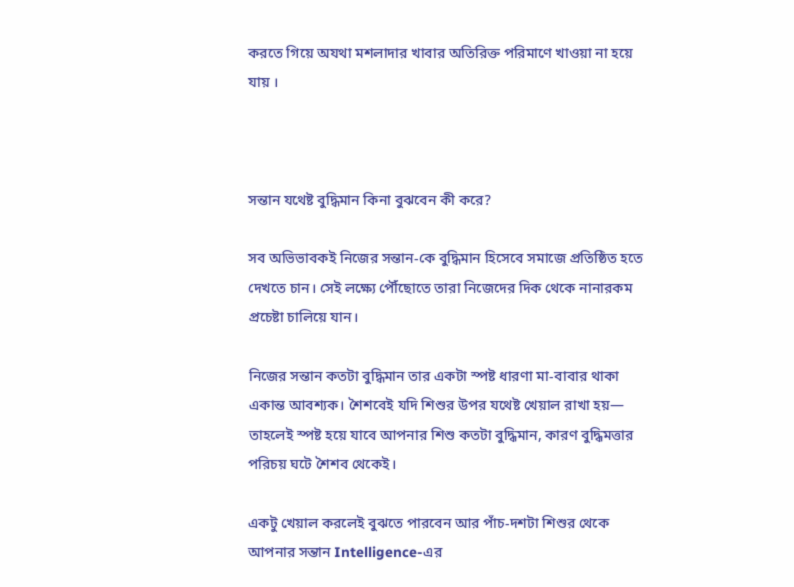করতে গিয়ে অযথা মশলাদার খাবার অতিরিক্ত পরিমাণে খাওয়া না হয়ে যায় ।



সন্তান যথেষ্ট বুদ্ধিমান কিনা বুঝবেন কী করে?

সব অভিভাবকই নিজের সন্তান-কে বুদ্ধিমান হিসেবে সমাজে প্রতিষ্ঠিত হতে দেখতে চান। সেই লক্ষ্যে পৌঁছোতে তারা নিজেদের দিক থেকে নানারকম প্রচেষ্টা চালিয়ে যান।

নিজের সন্তান কতটা বুদ্ধিমান তার একটা স্পষ্ট ধারণা মা-বাবার থাকা একান্ত আবশ্যক। শৈশবেই যদি শিশুর উপর যথেষ্ট খেয়াল রাখা হয়— তাহলেই স্পষ্ট হয়ে যাবে আপনার শিশু কতটা বুদ্ধিমান, কারণ বুদ্ধিমত্তার পরিচয় ঘটে শৈশব থেকেই।

একটু খেয়াল করলেই বুঝতে পারবেন আর পাঁচ-দশটা শিশুর থেকে আপনার সন্তান Intelligence-এর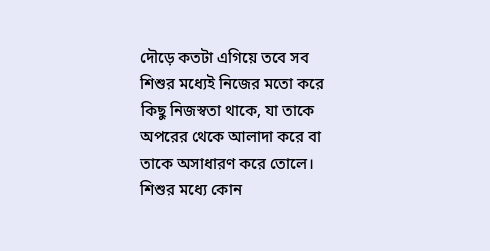দৌড়ে কতটা এগিয়ে তবে সব শিশুর মধ্যেই নিজের মতো করে কিছু নিজস্বতা থাকে, যা তাকে অপরের থেকে আলাদা করে বা তাকে অসাধারণ করে তোলে। শিশুর মধ্যে কোন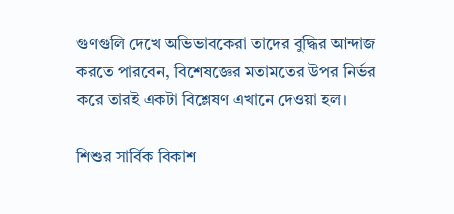গুণগুলি দেখে অভিভাবকেরা তাদের বুদ্ধির আন্দাজ করতে পারবেন, বিশেষজ্ঞের মতামতের উপর নির্ভর করে তারই একটা বিশ্লেষণ এখানে দেওয়া হল।

শিশুর সার্বিক বিকাশ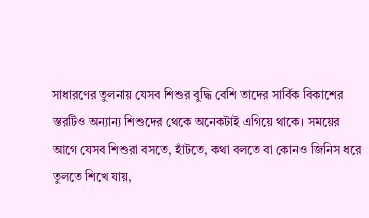সাধারণের তুলনায় যেসব শিশুর বুদ্ধি বেশি তাদের সার্বিক বিকাশের স্তরটিও অন্যান্য শিশুদের থেকে অনেকটাই এগিয়ে থাকে। সময়ের আগে যেসব শিশুরা বসতে, হাঁটতে, কথা বলতে বা কোনও জিনিস ধরে তুলতে শিখে যায়,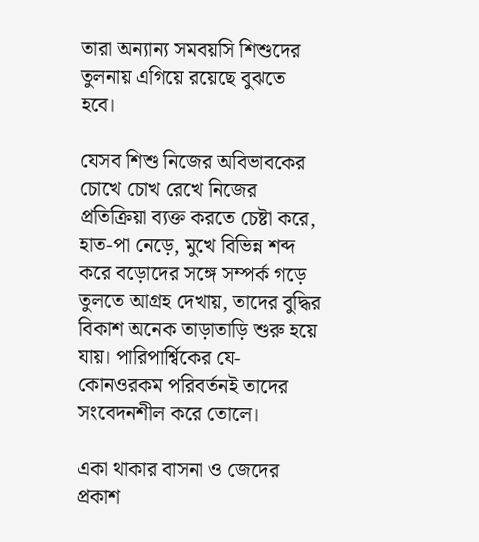তারা অন্যান্য সমবয়সি শিশুদের তুলনায় এগিয়ে রয়েছে বুঝতে হবে।

যেসব শিশু নিজের অবিভাবকের চোখে চোখ রেখে নিজের প্রতিক্রিয়া ব্যক্ত করতে চেষ্টা করে, হাত-পা নেড়ে, মুখে বিভিন্ন শব্দ করে বড়োদের সঙ্গে সম্পর্ক গড়ে তুলতে আগ্রহ দেখায়, তাদের বুদ্ধির বিকাশ অনেক তাড়াতাড়ি শুরু হয়ে যায়। পারিপার্শ্বিকের যে-কোনওরকম পরিবর্তনই তাদের সংবেদনশীল করে তোলে।

একা থাকার বাসনা ও জেদের প্রকাশ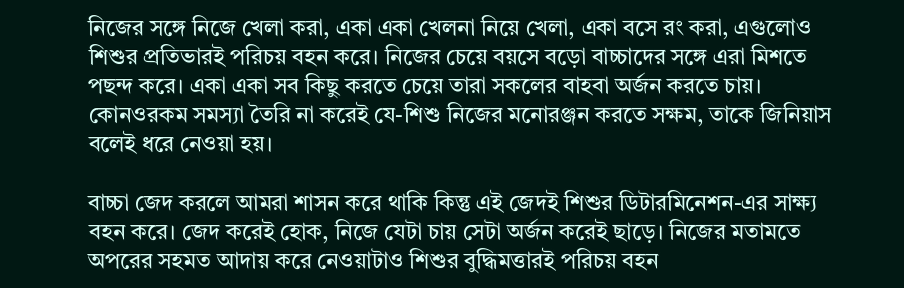নিজের সঙ্গে নিজে খেলা করা, একা একা খেলনা নিয়ে খেলা, একা বসে রং করা, এগুলোও শিশুর প্রতিভারই পরিচয় বহন করে। নিজের চেয়ে বয়সে বড়ো বাচ্চাদের সঙ্গে এরা মিশতে পছন্দ করে। একা একা সব কিছু করতে চেয়ে তারা সকলের বাহবা অর্জন করতে চায়। কোনওরকম সমস্যা তৈরি না করেই যে-শিশু নিজের মনোরঞ্জন করতে সক্ষম, তাকে জিনিয়াস বলেই ধরে নেওয়া হয়।

বাচ্চা জেদ করলে আমরা শাসন করে থাকি কিন্তু এই জেদই শিশুর ডিটারমিনেশন-এর সাক্ষ্য বহন করে। জেদ করেই হোক, নিজে যেটা চায় সেটা অর্জন করেই ছাড়ে। নিজের মতামতে অপরের সহমত আদায় করে নেওয়াটাও শিশুর বুদ্ধিমত্তারই পরিচয় বহন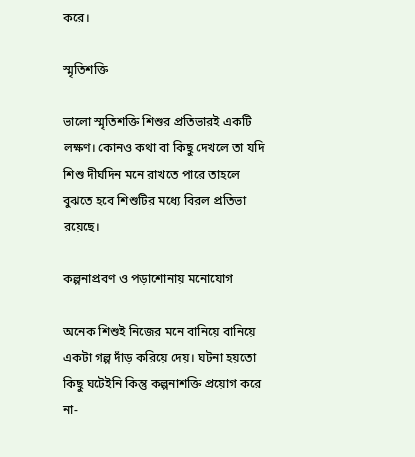করে।

স্মৃতিশক্তি

ভালো স্মৃতিশক্তি শিশুর প্রতিভারই একটি লক্ষণ। কোনও কথা বা কিছু দেখলে তা যদি শিশু দীর্ঘদিন মনে রাখতে পারে তাহলে বুঝতে হবে শিশুটির মধ্যে বিরল প্রতিভা রয়েছে।

কল্পনাপ্রবণ ও পড়াশোনায় মনোযোগ

অনেক শিশুই নিজের মনে বানিয়ে বানিয়ে একটা গল্প দাঁড় করিয়ে দেয়। ঘটনা হয়তো কিছু ঘটেইনি কিন্তু কল্পনাশক্তি প্রয়োগ করে না-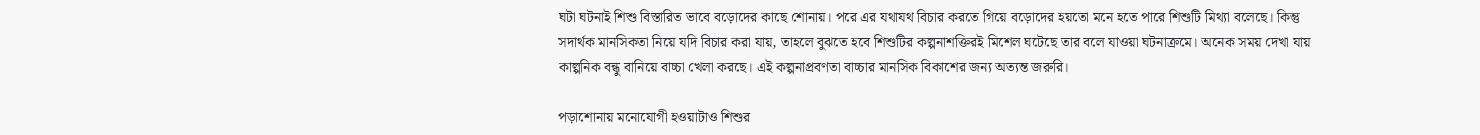ঘটা ঘটনাই শিশু বিস্তারিত ভাবে বড়োদের কাছে শোনায়। পরে এর যথাযথ বিচার করতে গিয়ে বড়োদের হয়তো মনে হতে পারে শিশুটি মিথ্যা বলেছে। কিন্তু সদার্থক মানসিকতা নিয়ে যদি বিচার করা যায়, তাহলে বুঝতে হবে শিশুটির কল্পনাশক্তিরই মিশেল ঘটেছে তার বলে যাওয়া ঘটনাক্রমে। অনেক সময় দেখা যায় কাল্পনিক বন্ধু বানিয়ে বাচ্চা খেলা করছে। এই কল্পনাপ্রবণতা বাচ্চার মানসিক বিকাশের জন্য অত্যন্ত জরুরি।

পড়াশোনায় মনোযোগী হওয়াটাও শিশুর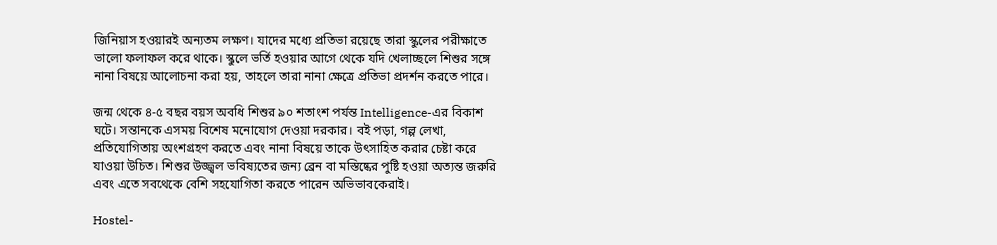জিনিয়াস হওয়ারই অন্যতম লক্ষণ। যাদের মধ্যে প্রতিভা রয়েছে তারা স্কুলের পরীক্ষাতে ভালো ফলাফল করে থাকে। স্কুলে ভর্তি হওয়ার আগে থেকে যদি খেলাচ্ছলে শিশুর সঙ্গে নানা বিষয়ে আলোচনা করা হয়, তাহলে তারা নানা ক্ষেত্রে প্রতিভা প্রদর্শন করতে পারে।

জন্ম থেকে ৪-৫ বছর বয়স অবধি শিশুর ৯০ শতাংশ পর্যন্ত Intelligence-এর বিকাশ ঘটে। সন্তানকে এসময় বিশেষ মনোযোগ দেওয়া দরকার। বই পড়া, গল্প লেখা, প্রতিযোগিতায় অংশগ্রহণ করতে এবং নানা বিষয়ে তাকে উৎসাহিত করার চেষ্টা করে যাওয়া উচিত। শিশুর উজ্জ্বল ভবিষ্যতের জন্য ব্রেন বা মস্তিষ্কের পুষ্টি হওয়া অত্যন্ত জরুরি এবং এতে সবথেকে বেশি সহযোগিতা করতে পারেন অভিভাবকেরাই।

Hostel-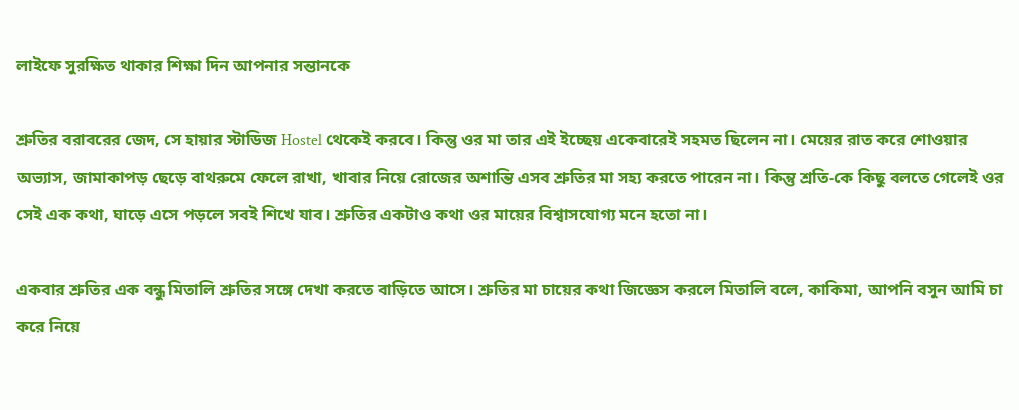লাইফে সুরক্ষিত থাকার শিক্ষা দিন আপনার সন্তানকে

শ্রুতির বরাবরের জেদ, সে হায়ার স্টাডিজ Hostel থেকেই করবে। কিন্তু ওর মা তার এই ইচ্ছেয় একেবারেই সহমত ছিলেন না। মেয়ের রাত করে শোওয়ার অভ্যাস, জামাকাপড় ছেড়ে বাথরুমে ফেলে রাখা, খাবার নিয়ে রোজের অশান্তি এসব শ্রুতির মা সহ্য করতে পারেন না। কিন্তু শ্রতি-কে কিছু বলতে গেলেই ওর সেই এক কথা, ঘাড়ে এসে পড়লে সবই শিখে যাব। শ্রুতির একটাও কথা ওর মায়ের বিশ্বাসযোগ্য মনে হতো না।

একবার শ্রুতির এক বন্ধু মিতালি শ্রুতির সঙ্গে দেখা করতে বাড়িতে আসে। শ্রুতির মা চায়ের কথা জিজ্ঞেস করলে মিতালি বলে, কাকিমা, আপনি বসুন আমি চা করে নিয়ে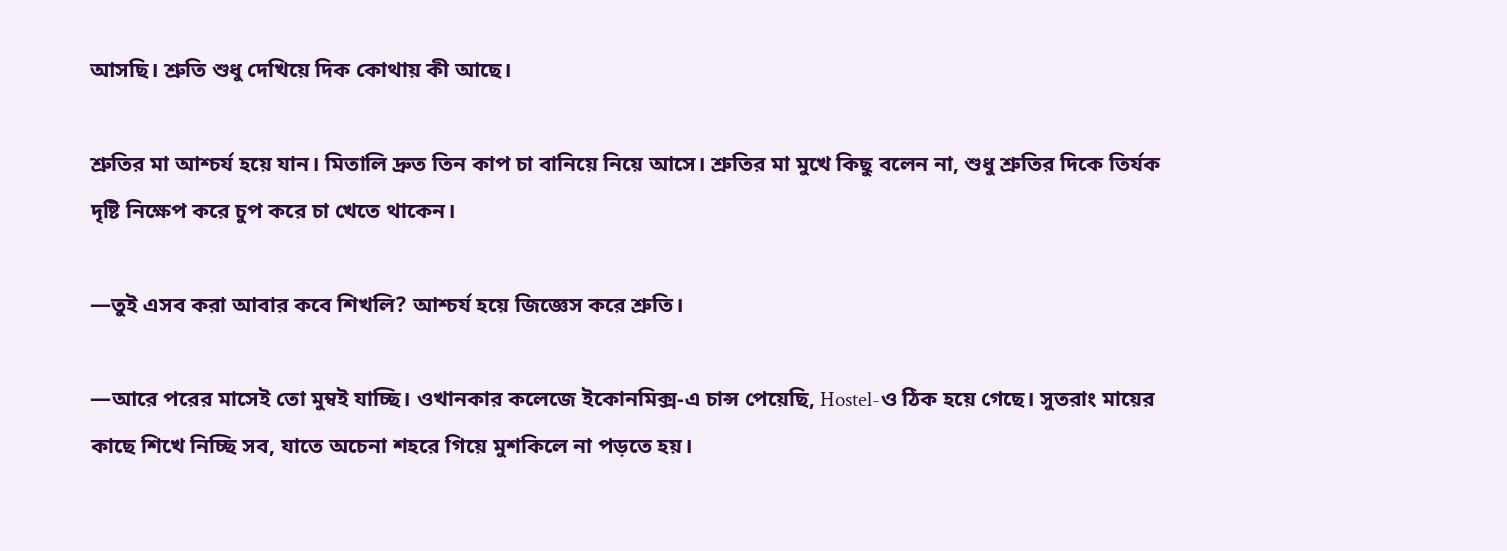আসছি। শ্রুতি শুধু দেখিয়ে দিক কোথায় কী আছে।

শ্রুতির মা আশ্চর্য হয়ে যান। মিতালি দ্রুত তিন কাপ চা বানিয়ে নিয়ে আসে। শ্রুতির মা মুখে কিছু বলেন না, শুধু শ্রুতির দিকে তির্যক দৃষ্টি নিক্ষেপ করে চুপ করে চা খেতে থাকেন।

—তুই এসব করা আবার কবে শিখলি? আশ্চর্য হয়ে জিজ্ঞেস করে শ্রুতি।

—আরে পরের মাসেই তো মুম্বই যাচ্ছি। ওখানকার কলেজে ইকোনমিক্স-এ চান্স পেয়েছি, Hostel-ও ঠিক হয়ে গেছে। সুতরাং মায়ের কাছে শিখে নিচ্ছি সব, যাতে অচেনা শহরে গিয়ে মুশকিলে না পড়তে হয়।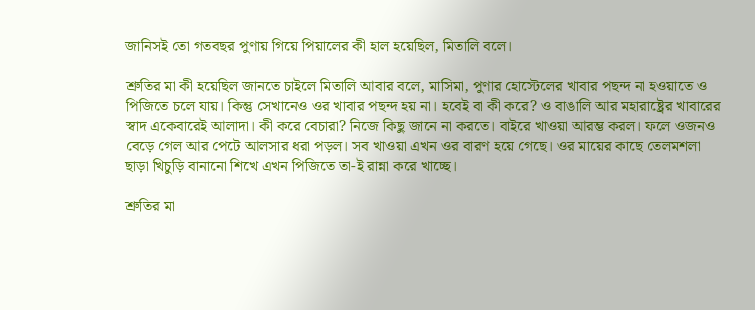জানিসই তো গতবছর পুণায় গিয়ে পিয়ালের কী হাল হয়েছিল, মিতালি বলে।

শ্রুতির মা কী হয়েছিল জানতে চাইলে মিতালি আবার বলে, মাসিমা, পুণার হোস্টেলের খাবার পছন্দ না হওয়াতে ও পিজিতে চলে যায়। কিন্তু সেখানেও ওর খাবার পছন্দ হয় না। হবেই বা কী করে? ও বাঙালি আর মহারাষ্ট্রের খাবারের স্বাদ একেবারেই আলাদা। কী করে বেচারা? নিজে কিছু জানে না করতে। বাইরে খাওয়া আরম্ভ করল। ফলে ওজনও বেড়ে গেল আর পেটে আলসার ধরা পড়ল। সব খাওয়া এখন ওর বারণ হয়ে গেছে। ওর মায়ের কাছে তেলমশলা ছাড়া খিচুড়ি বানানো শিখে এখন পিজিতে তা-ই রান্না করে খাচ্ছে।

শ্রুতির মা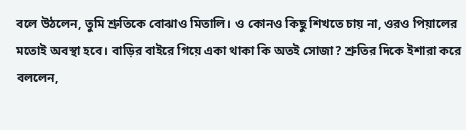বলে উঠলেন, তুমি শ্রুতিকে বোঝাও মিতালি। ও কোনও কিছু শিখতে চায় না, ওরও পিয়ালের মতোই অবস্থা হবে। বাড়ির বাইরে গিয়ে একা থাকা কি অতই সোজা? শ্রুতির দিকে ইশারা করে বললেন,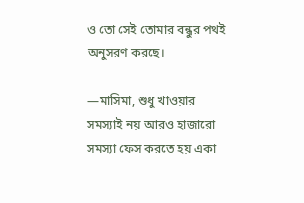ও তো সেই তোমার বন্ধুর পথই অনুসরণ করছে।

—মাসিমা, শুধু খাওয়ার সমস্যাই নয় আরও হাজারো সমস্যা ফেস করতে হয় একা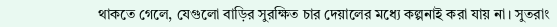থাকতে গেলে, যেগুলো বাড়ির সুরক্ষিত চার দেয়ালের মধ্যে কল্পনাই করা যায় না। সুতরাং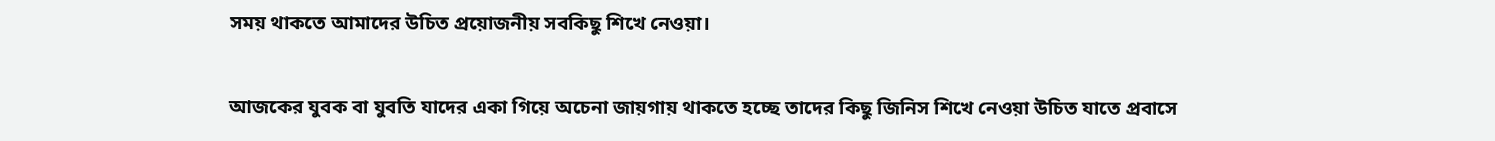সময় থাকতে আমাদের উচিত প্রয়োজনীয় সবকিছু শিখে নেওয়া।

আজকের যুবক বা যুবতি যাদের একা গিয়ে অচেনা জায়গায় থাকতে হচ্ছে তাদের কিছু জিনিস শিখে নেওয়া উচিত যাতে প্রবাসে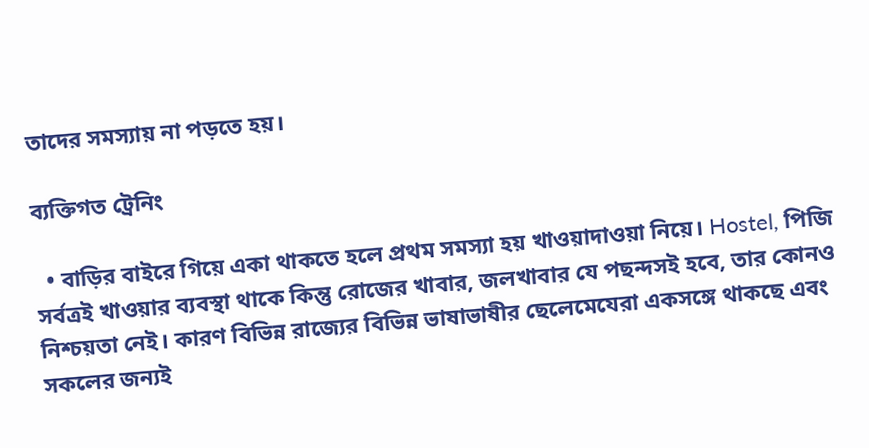তাদের সমস্যায় না পড়তে হয়।

ব্যক্তিগত ট্রেনিং

  • বাড়ির বাইরে গিয়ে একা থাকতে হলে প্রথম সমস্যা হয় খাওয়াদাওয়া নিয়ে। Hostel, পিজি সর্বত্রই খাওয়ার ব্যবস্থা থাকে কিন্তু রোজের খাবার, জলখাবার যে পছন্দসই হবে, তার কোনও নিশ্চয়তা নেই। কারণ বিভিন্ন রাজ্যের বিভিন্ন ভাষাভাষীর ছেলেমেযেরা একসঙ্গে থাকছে এবং সকলের জন্যই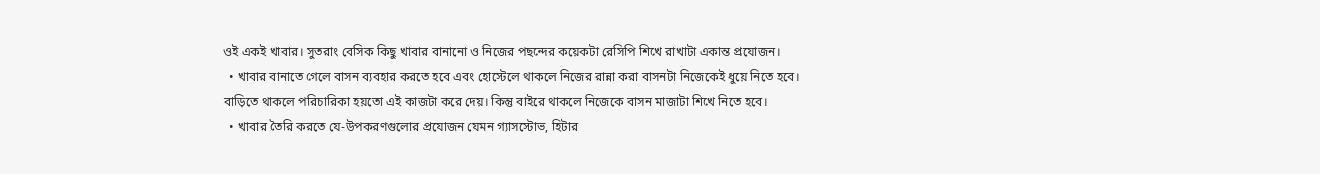ওই একই খাবার। সুতরাং বেসিক কিছু খাবার বানানো ও নিজের পছন্দের কয়েকটা রেসিপি শিখে রাখাটা একান্ত প্রযোজন।
  • খাবার বানাতে গেলে বাসন ব্যবহার করতে হবে এবং হোস্টেলে থাকলে নিজের রান্না করা বাসনটা নিজেকেই ধুয়ে নিতে হবে। বাড়িতে থাকলে পরিচারিকা হয়তো এই কাজটা করে দেয়। কিন্তু বাইরে থাকলে নিজেকে বাসন মাজাটা শিখে নিতে হবে।
  • খাবার তৈরি করতে যে-উপকরণগুলোর প্রযোজন যেমন গ্যাসস্টোভ, হিটার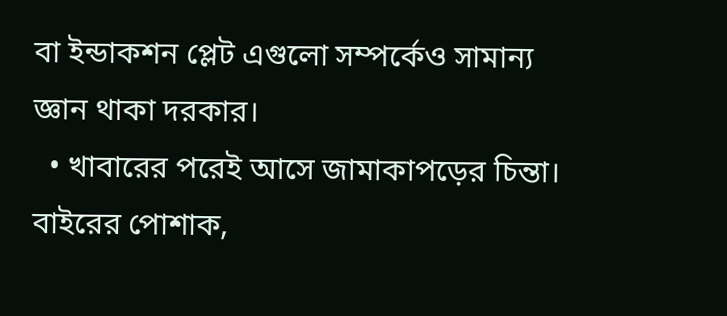বা ইন্ডাকশন প্লেট এগুলো সম্পর্কেও সামান্য জ্ঞান থাকা দরকার।
  • খাবারের পরেই আসে জামাকাপড়ের চিন্তা। বাইরের পোশাক,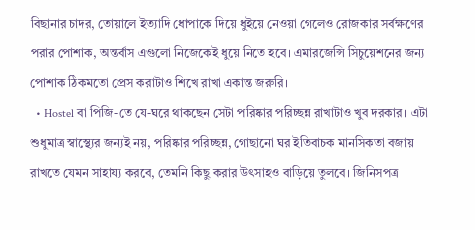বিছানার চাদর, তোয়ালে ইত্যাদি ধোপাকে দিয়ে ধুইয়ে নেওয়া গেলেও রোজকার সর্বক্ষণের পরার পোশাক, অন্তর্বাস এগুলো নিজেকেই ধুয়ে নিতে হবে। এমারজেন্সি সিচুয়েশনের জন্য পোশাক ঠিকমতো প্রেস করাটাও শিখে রাখা একান্ত জরুরি।
  • Hostel বা পিজি-তে যে-ঘরে থাকছেন সেটা পরিষ্কার পরিচ্ছন্ন রাখাটাও খুব দরকার। এটা শুধুমাত্র স্বাস্থ্যের জন্যই নয়, পরিষ্কার পরিচ্ছন্ন, গোছানো ঘর ইতিবাচক মানসিকতা বজায় রাখতে যেমন সাহায্য করবে, তেমনি কিছু করার উৎসাহও বাড়িয়ে তুলবে। জিনিসপত্র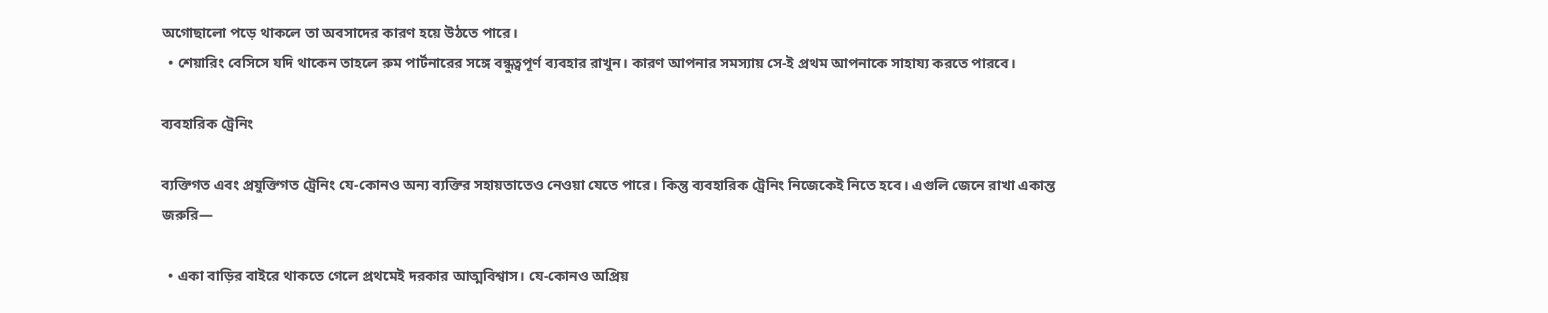অগোছালো পড়ে থাকলে তা অবসাদের কারণ হয়ে উঠতে পারে।
  • শেয়ারিং বেসিসে যদি থাকেন তাহলে রুম পার্টনারের সঙ্গে বন্ধুত্বপূর্ণ ব্যবহার রাখুন। কারণ আপনার সমস্যায় সে-ই প্রথম আপনাকে সাহায্য করতে পারবে।

ব্যবহারিক ট্রেনিং

ব্যক্তিগত এবং প্রযুক্তিগত ট্রেনিং যে-কোনও অন্য ব্যক্তির সহায়তাতেও নেওয়া যেতে পারে। কিন্তু ব্যবহারিক ট্রেনিং নিজেকেই নিতে হবে। এগুলি জেনে রাখা একান্ত জরুরি—

  • একা বাড়ির বাইরে থাকতে গেলে প্রথমেই দরকার আত্মবিশ্বাস। যে-কোনও অপ্রিয়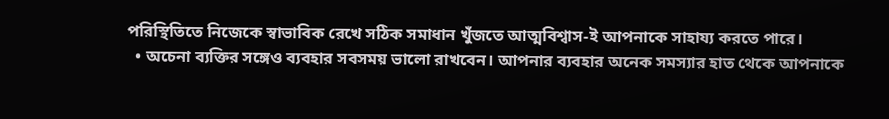পরিস্থিতিতে নিজেকে স্বাভাবিক রেখে সঠিক সমাধান খুঁজতে আত্মবিশ্বাস-ই আপনাকে সাহায্য করতে পারে।
  • অচেনা ব্যক্তির সঙ্গেও ব্যবহার সবসময় ভালো রাখবেন। আপনার ব্যবহার অনেক সমস্যার হাত থেকে আপনাকে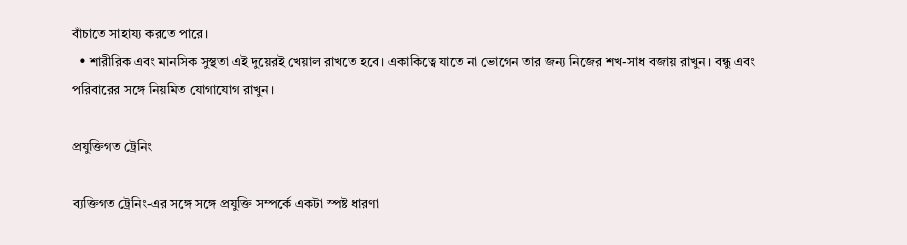বাঁচাতে সাহায্য করতে পারে।
  • শারীরিক এবং মানসিক সুস্থতা এই দুয়েরই খেয়াল রাখতে হবে। একাকিত্বে যাতে না ভোগেন তার জন্য নিজের শখ-সাধ বজায় রাখুন। বন্ধু এবং পরিবারের সঙ্গে নিয়মিত যোগাযোগ রাখুন।

প্রযুক্তিগত ট্রেনিং

ব্যক্তিগত ট্রেনিং-এর সঙ্গে সঙ্গে প্রযুক্তি সম্পর্কে একটা স্পষ্ট ধারণা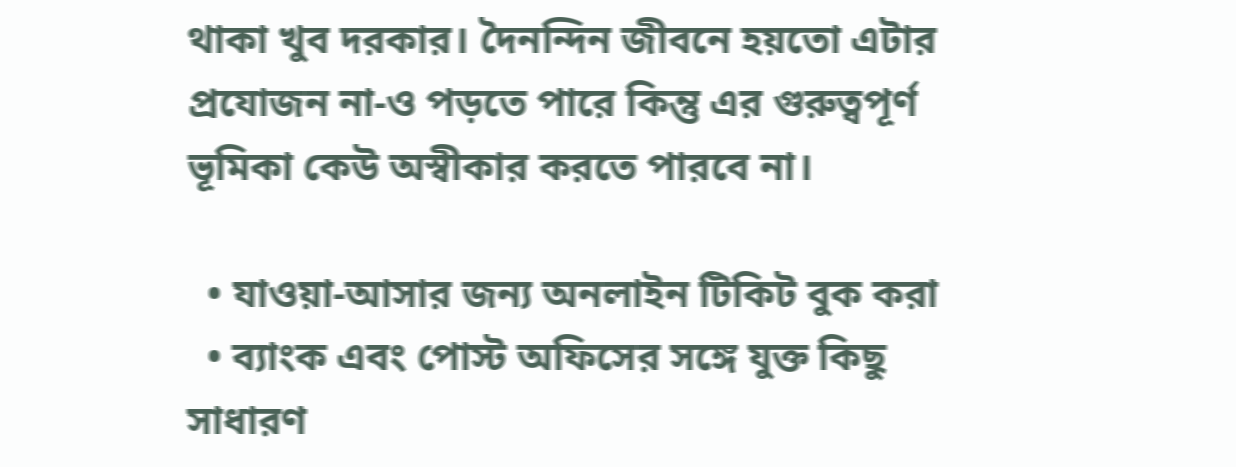থাকা খুব দরকার। দৈনন্দিন জীবনে হয়তো এটার প্রযোজন না-ও পড়তে পারে কিন্তু এর গুরুত্বপূর্ণ ভূমিকা কেউ অস্বীকার করতে পারবে না।

  • যাওয়া-আসার জন্য অনলাইন টিকিট বুক করা
  • ব্যাংক এবং পোস্ট অফিসের সঙ্গে যুক্ত কিছু সাধারণ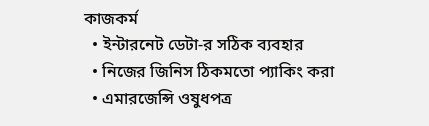কাজকর্ম
  • ইন্টারনেট ডেটা-র সঠিক ব্যবহার
  • নিজের জিনিস ঠিকমতো প্যাকিং করা
  • এমারজেন্সি ওষুধপত্র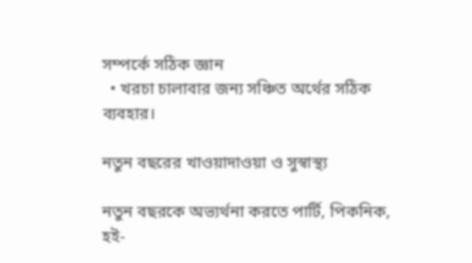সম্পর্কে সঠিক জ্ঞান
  • খরচা চালাবার জন্য সঞ্চিত অর্থের সঠিক ব্যবহার।

নতুন বছরের খাওয়াদাওয়া ও সুস্বাস্থ্য

নতুন বছরকে অভ্যর্থনা করতে পার্টি, পিকনিক, হই-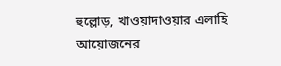হুল্লোড়, খাওয়াদাওয়ার এলাহি আয়োজনের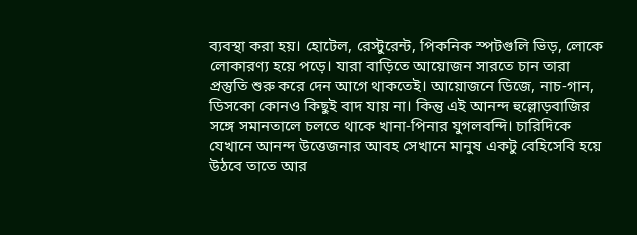ব্যবস্থা করা হয়। হোটেল, রেস্টুরেন্ট, পিকনিক স্পটগুলি ভিড়, লোকে লোকারণ্য হয়ে পড়ে। যারা বাড়িতে আয়োজন সারতে চান তারা প্রস্তুতি শুরু করে দেন আগে থাকতেই। আয়োজনে ডিজে, নাচ-গান, ডিসকো কোনও কিছুই বাদ যায় না। কিন্তু এই আনন্দ হুল্লোড়বাজির সঙ্গে সমানতালে চলতে থাকে খানা-পিনার যুগলবন্দি। চারিদিকে যেখানে আনন্দ উত্তেজনার আবহ সেখানে মানুষ একটু বেহিসেবি হয়ে উঠবে তাতে আর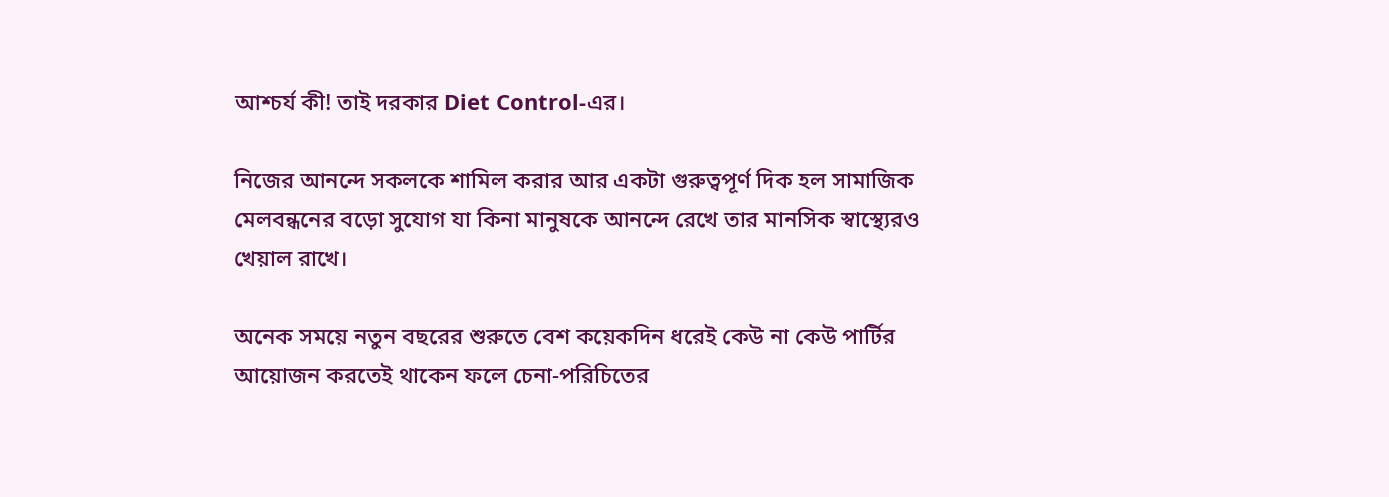আশ্চর্য কী! তাই দরকার Diet Control-এর।

নিজের আনন্দে সকলকে শামিল করার আর একটা গুরুত্বপূর্ণ দিক হল সামাজিক মেলবন্ধনের বড়ো সুযোগ যা কিনা মানুষকে আনন্দে রেখে তার মানসিক স্বাস্থ্যেরও খেয়াল রাখে।

অনেক সময়ে নতুন বছরের শুরুতে বেশ কয়েকদিন ধরেই কেউ না কেউ পার্টির আয়োজন করতেই থাকেন ফলে চেনা-পরিচিতের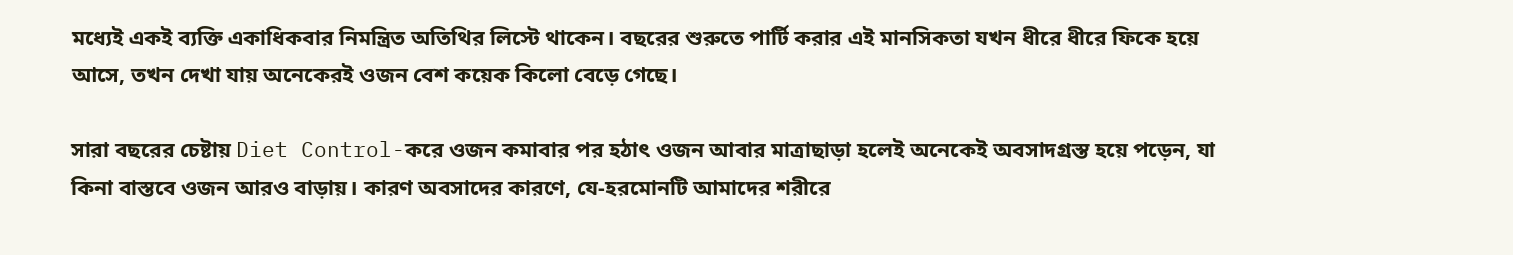মধ্যেই একই ব্যক্তি একাধিকবার নিমন্ত্রিত অতিথির লিস্টে থাকেন। বছরের শুরুতে পার্টি করার এই মানসিকতা যখন ধীরে ধীরে ফিকে হয়ে আসে, তখন দেখা যায় অনেকেরই ওজন বেশ কয়েক কিলো বেড়ে গেছে।

সারা বছরের চেষ্টায় Diet Control-করে ওজন কমাবার পর হঠাৎ ওজন আবার মাত্রাছাড়া হলেই অনেকেই অবসাদগ্রস্ত হয়ে পড়েন, যা কিনা বাস্তবে ওজন আরও বাড়ায়। কারণ অবসাদের কারণে, যে-হরমোনটি আমাদের শরীরে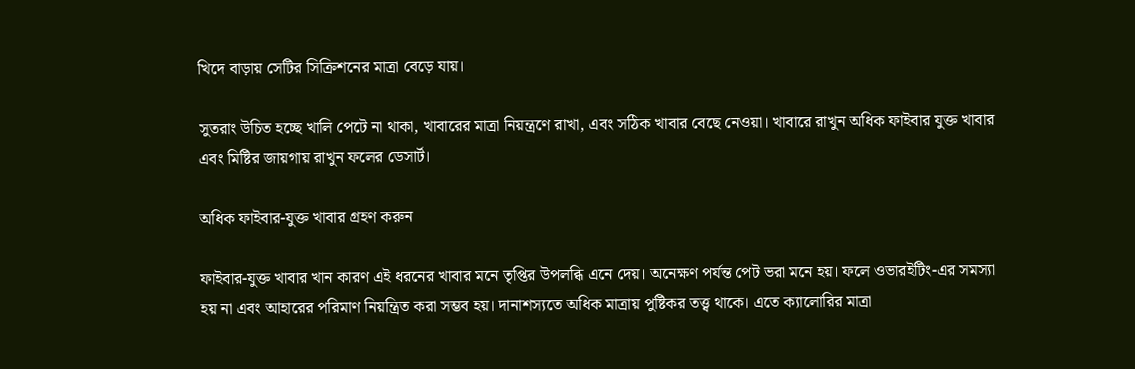খিদে বাড়ায় সেটির সিক্রিশনের মাত্রা বেড়ে যায়।

সুতরাং উচিত হচ্ছে খালি পেটে না থাকা, খাবারের মাত্রা নিয়ন্ত্রণে রাখা, এবং সঠিক খাবার বেছে নেওয়া। খাবারে রাখুন অধিক ফাইবার যুক্ত খাবার এবং মিষ্টির জায়গায় রাখুন ফলের ডেসার্ট।

অধিক ফাইবার-যুক্ত খাবার গ্রহণ করুন

ফাইবার-যুক্ত খাবার খান কারণ এই ধরনের খাবার মনে তৃপ্তির উপলব্ধি এনে দেয়। অনেক্ষণ পর্যন্ত পেট ভরা মনে হয়। ফলে ওভারইটিং-এর সমস্যা হয় না এবং আহারের পরিমাণ নিয়ন্ত্রিত করা সম্ভব হয়। দানাশস্যতে অধিক মাত্রায় পুষ্টিকর তত্ত্ব থাকে। এতে ক্যালোরির মাত্রা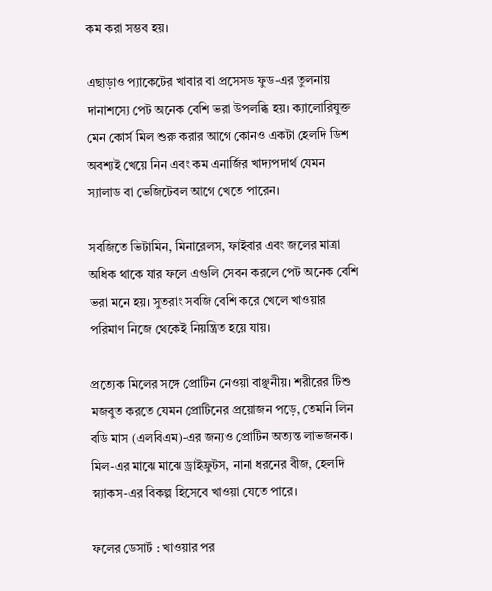কম করা সম্ভব হয়।

এছাড়াও প্যাকেটের খাবার বা প্রসেসড ফুড-এর তুলনায় দানাশস্যে পেট অনেক বেশি ভরা উপলব্ধি হয়। ক্যালোরিযুক্ত মেন কোর্স মিল শুরু করার আগে কোনও একটা হেলদি ডিশ অবশ্যই খেয়ে নিন এবং কম এনার্জির খাদ্যপদার্থ যেমন স্যালাড বা ভেজিটেবল আগে খেতে পারেন।

সবজিতে ভিটামিন, মিনারেলস, ফাইবার এবং জলের মাত্রা অধিক থাকে যার ফলে এগুলি সেবন করলে পেট অনেক বেশি ভরা মনে হয়। সুতরাং সবজি বেশি করে খেলে খাওয়ার পরিমাণ নিজে থেকেই নিয়ন্ত্রিত হয়ে যায়।

প্রত্যেক মিলের সঙ্গে প্রোটিন নেওয়া বাঞ্ছনীয়। শরীরের টিশু মজবুত করতে যেমন প্রোটিনের প্রয়োজন পড়ে, তেমনি লিন বডি মাস (এলবিএম)-এর জন্যও প্রোটিন অত্যন্ত লাভজনক। মিল-এর মাঝে মাঝে ড্রাইফ্রুটস, নানা ধরনের বীজ, হেলদি স্ন্যাকস-এর বিকল্প হিসেবে খাওয়া যেতে পারে।

ফলের ডেসার্ট : খাওয়ার পর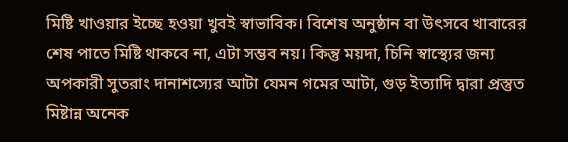মিষ্টি খাওয়ার ইচ্ছে হওয়া খুবই স্বাভাবিক। বিশেষ অনুষ্ঠান বা উৎসবে খাবারের শেষ পাতে মিষ্টি থাকবে না, এটা সম্ভব নয়। কিন্তু ময়দা, চিনি স্বাস্থ্যের জন্য অপকারী সুতরাং দানাশস্যের আটা যেমন গমের আটা, গুড় ইত্যাদি দ্বারা প্রস্তুত মিষ্টান্ন অনেক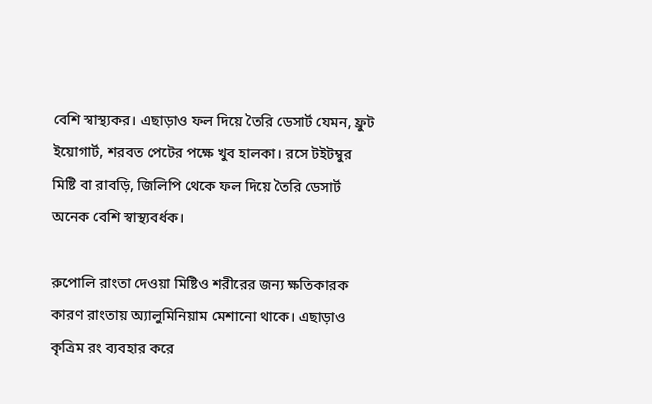বেশি স্বাস্থ্যকর। এছাড়াও ফল দিয়ে তৈরি ডেসার্ট যেমন, ফ্রুট ইয়োগার্ট, শরবত পেটের পক্ষে খুব হালকা। রসে টইটম্বুর মিষ্টি বা রাবড়ি, জিলিপি থেকে ফল দিয়ে তৈরি ডেসার্ট অনেক বেশি স্বাস্থ্যবর্ধক।

রুপোলি রাংতা দেওয়া মিষ্টিও শরীরের জন্য ক্ষতিকারক কারণ রাংতায় অ্যালুমিনিয়াম মেশানো থাকে। এছাড়াও কৃত্রিম রং ব্যবহার করে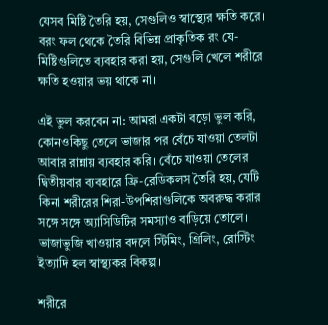যেসব মিষ্টি তৈরি হয়, সেগুলিও স্বাস্থ্যের ক্ষতি করে। বরং ফল থেকে তৈরি বিভিন্ন প্রাকৃতিক রং যে-মিষ্টিগুলিতে ব্যবহার করা হয়, সেগুলি খেলে শরীরে ক্ষতি হওয়ার ভয় থাকে না।

এই ভুল করবেন না: আমরা একটা বড়ো ভুল করি, কোনওকিছু তেলে ভাজার পর বেঁচে যাওয়া তেলটা আবার রান্নায় ব্যবহার করি। বেঁচে যাওয়া তেলের দ্বিতীয়বার ব্যবহারে ফ্রি-রেডিকলস তৈরি হয়, যেটি কিনা শরীরের শিরা-উপশিরাগুলিকে অবরুদ্ধ করার সঙ্গে সঙ্গে অ্যাসিডিটির সমস্যাও বাড়িয়ে তোলে। ভাজাভুজি খাওয়ার বদলে স্টিমিং, গ্রিলিং, রোস্টিং ইত্যাদি হল স্বাস্থ্যকর বিকল্প।

শরীরে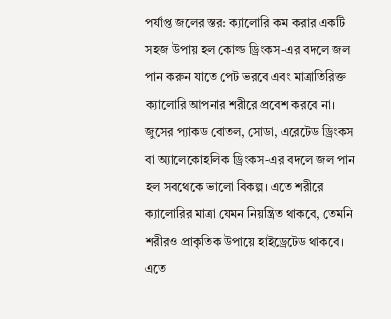পর্যাপ্ত জলের স্তর: ক্যালোরি কম করার একটি সহজ উপায় হল কোল্ড ড্রিংকস-এর বদলে জল পান করুন যাতে পেট ভরবে এবং মাত্রাতিরিক্ত ক্যালোরি আপনার শরীরে প্রবেশ করবে না। জুসের প্যাকড বোতল, সোডা, এরেটেড ড্রিংকস বা অ্যালেকোহলিক ড্রিংকস-এর বদলে জল পান হল সবথেকে ভালো বিকল্প। এতে শরীরে ক্যালোরির মাত্রা যেমন নিয়ন্ত্রিত থাকবে, তেমনি শরীরও প্রাকৃতিক উপায়ে হাইড্রেটেড থাকবে। এতে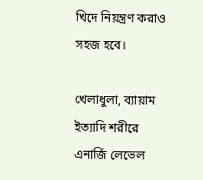খিদে নিয়ন্ত্রণ করাও সহজ হবে।

খেলাধুলা, ব্যায়াম ইত্যাদি শরীরে এনার্জি লেভেল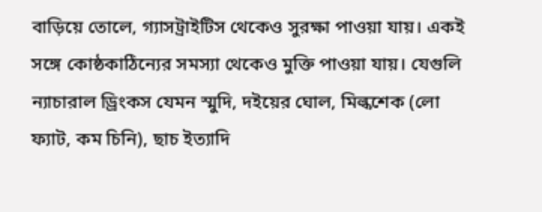বাড়িয়ে তোলে, গ্যাসট্রাইটিস থেকেও সুরক্ষা পাওয়া যায়। একই সঙ্গে কোষ্ঠকাঠিন্যের সমস্যা থেকেও মুক্তি পাওয়া যায়। যেগুলি ন্যাচারাল ড্রিংকস যেমন স্মুদি, দইয়ের ঘোল, মিল্কশেক (লো ফ্যাট, কম চিনি), ছাচ ইত্যাদি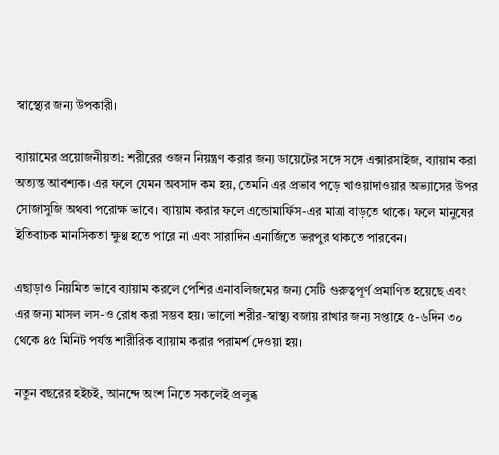স্বাস্থ্যের জন্য উপকারী।

ব্যায়ামের প্রয়োজনীয়তা: শরীরের ওজন নিয়ন্ত্রণ করার জন্য ডায়েটের সঙ্গে সঙ্গে এক্সারসাইজ, ব্যায়াম করা অত্যন্ত আবশ্যক। এর ফলে যেমন অবসাদ কম হয়, তেমনি এর প্রভাব পড়ে খাওয়াদাওয়ার অভ্যাসের উপর সোজাসুজি অথবা পরোক্ষ ভাবে। ব্যায়াম করার ফলে এন্ডোমার্ফিস-এর মাত্রা বাড়তে থাকে। ফলে মানুষের ইতিবাচক মানসিকতা ক্ষুণ্ণ হতে পারে না এবং সারাদিন এনার্জিতে ভরপুর থাকতে পারবেন।

এছাড়াও নিয়মিত ভাবে ব্যায়াম করলে পেশির এনাবলিজমের জন্য সেটি গুরুত্বপূর্ণ প্রমাণিত হয়েছে এবং এর জন্য মাসল লস-ও রোধ করা সম্ভব হয়। ভালো শরীর-স্বাস্থ্য বজায় রাখার জন্য সপ্তাহে ৫-৬দিন ৩০ থেকে ৪৫ মিনিট পর্যন্ত শারীরিক ব্যায়াম করার পরামর্শ দেওয়া হয়।

নতুন বছরের হইচই, আনন্দে অংশ নিতে সকলেই প্রলুব্ধ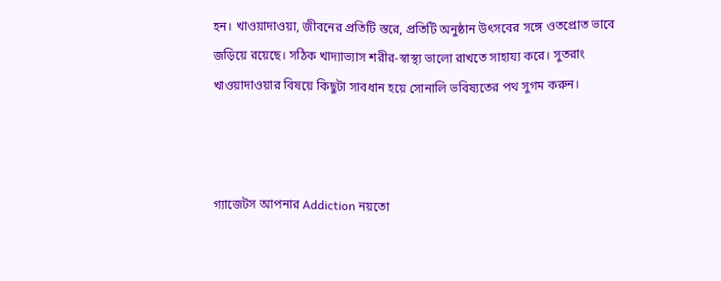হন। খাওয়াদাওয়া, জীবনের প্রতিটি স্তরে, প্রতিটি অনুষ্ঠান উৎসবের সঙ্গে ওতপ্রোত ভাবে জড়িয়ে রয়েছে। সঠিক খাদ্যাভ্যাস শরীর-স্বাস্থ্য ভালো রাখতে সাহায্য করে। সুতরাং খাওয়াদাওয়ার বিষয়ে কিছুটা সাবধান হয়ে সোনালি ভবিষ্যতের পথ সুগম করুন।



গ্যাজেটস আপনার Addiction নয়তো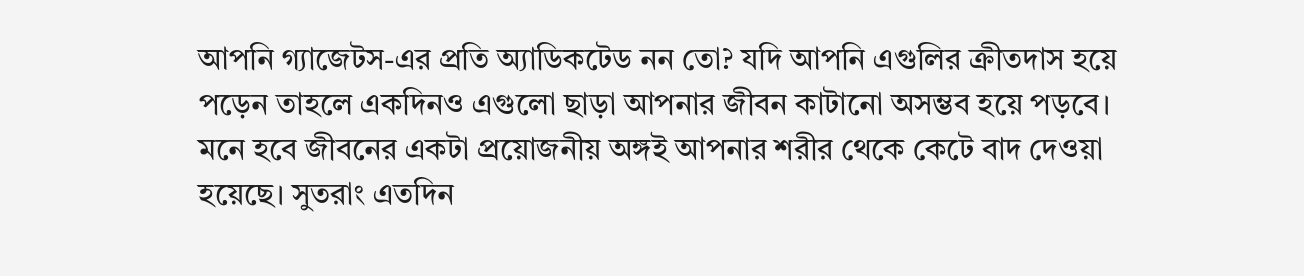আপনি গ্যাজেটস-এর প্রতি অ্যাডিকটেড নন তো? যদি আপনি এগুলির ক্রীতদাস হয়ে পড়েন তাহলে একদিনও এগুলো ছাড়া আপনার জীবন কাটানো অসম্ভব হয়ে পড়বে। মনে হবে জীবনের একটা প্রয়োজনীয় অঙ্গই আপনার শরীর থেকে কেটে বাদ দেওয়া হয়েছে। সুতরাং এতদিন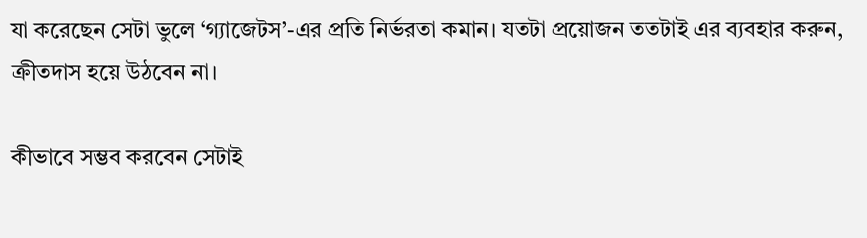যা করেছেন সেটা ভুলে ‘গ্যাজেটস’-এর প্রতি নির্ভরতা কমান। যতটা প্রয়োজন ততটাই এর ব্যবহার করুন, ক্রীতদাস হয়ে উঠবেন না।

কীভাবে সম্ভব করবেন সেটাই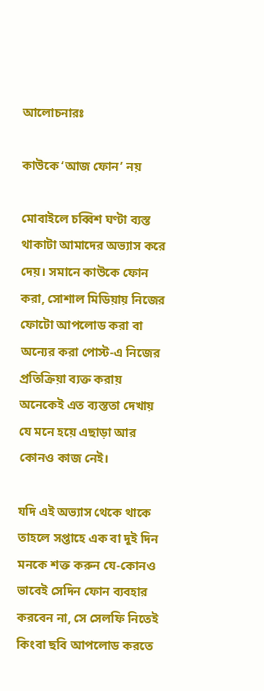আলোচনারঃ

কাউকে ‘আজ ফোন’ নয়

মোবাইলে চব্বিশ ঘণ্টা ব্যস্ত থাকাটা আমাদের অভ্যাস করে দেয়। সমানে কাউকে ফোন করা, সোশাল মিডিয়ায় নিজের ফোটো আপলোড করা বা অন্যের করা পোস্ট-এ নিজের প্রতিক্রিয়া ব্যক্ত করায় অনেকেই এত ব্যস্ততা দেখায় যে মনে হয়ে এছাড়া আর কোনও কাজ নেই।

যদি এই অভ্যাস থেকে থাকে তাহলে সপ্তাহে এক বা দুই দিন মনকে শক্ত করুন যে-কোনও ভাবেই সেদিন ফোন ব্যবহার করবেন না, সে সেলফি নিতেই কিংবা ছবি আপলোড করতে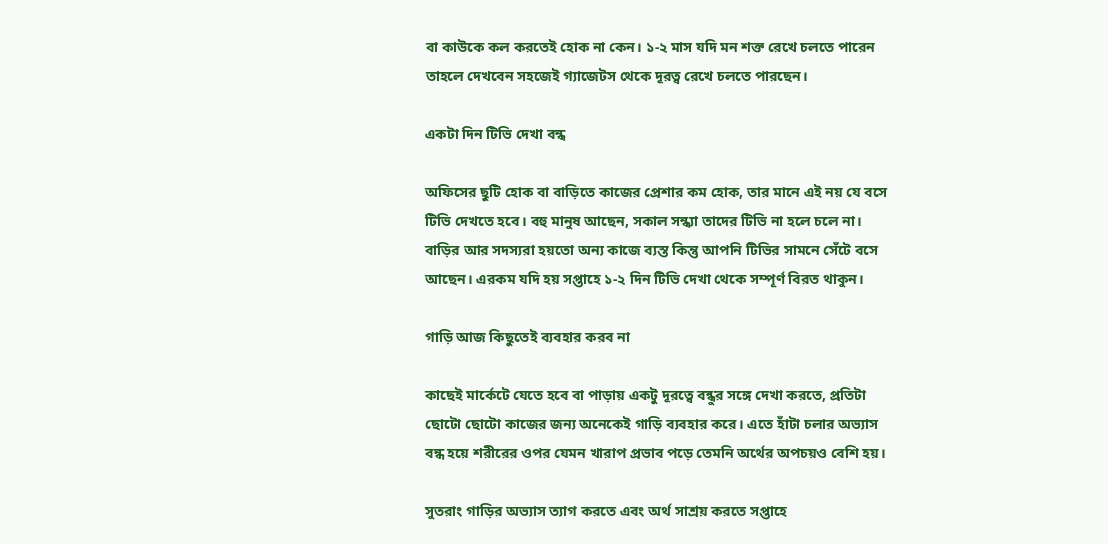বা কাউকে কল করতেই হোক না কেন। ১-২ মাস যদি মন শক্ত রেখে চলতে পারেন তাহলে দেখবেন সহজেই গ্যাজেটস থেকে দূরত্ব রেখে চলতে পারছেন।

একটা দিন টিভি দেখা বন্ধ

অফিসের ছুটি হোক বা বাড়িতে কাজের প্রেশার কম হোক, তার মানে এই নয় যে বসে টিভি দেখতে হবে। বহু মানুষ আছেন, সকাল সন্ধ্যা তাদের টিভি না হলে চলে না। বাড়ির আর সদস্যরা হয়তো অন্য কাজে ব্যস্ত কিন্তু আপনি টিভির সামনে সেঁটে বসে আছেন। এরকম যদি হয় সপ্তাহে ১-২ দিন টিভি দেখা থেকে সম্পূর্ণ বিরত থাকুন।

গাড়ি আজ কিছুতেই ব্যবহার করব না

কাছেই মার্কেটে যেতে হবে বা পাড়ায় একটু দূরত্বে বন্ধুর সঙ্গে দেখা করতে, প্রতিটা ছোটো ছোটো কাজের জন্য অনেকেই গাড়ি ব্যবহার করে। এতে হাঁটা চলার অভ্যাস বন্ধ হয়ে শরীরের ওপর যেমন খারাপ প্রভাব পড়ে তেমনি অর্থের অপচয়ও বেশি হয়।

সুতরাং গাড়ির অভ্যাস ত্যাগ করতে এবং অর্থ সাশ্রয় করতে সপ্তাহে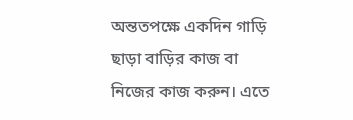অন্ততপক্ষে একদিন গাড়ি ছাড়া বাড়ির কাজ বা নিজের কাজ করুন। এতে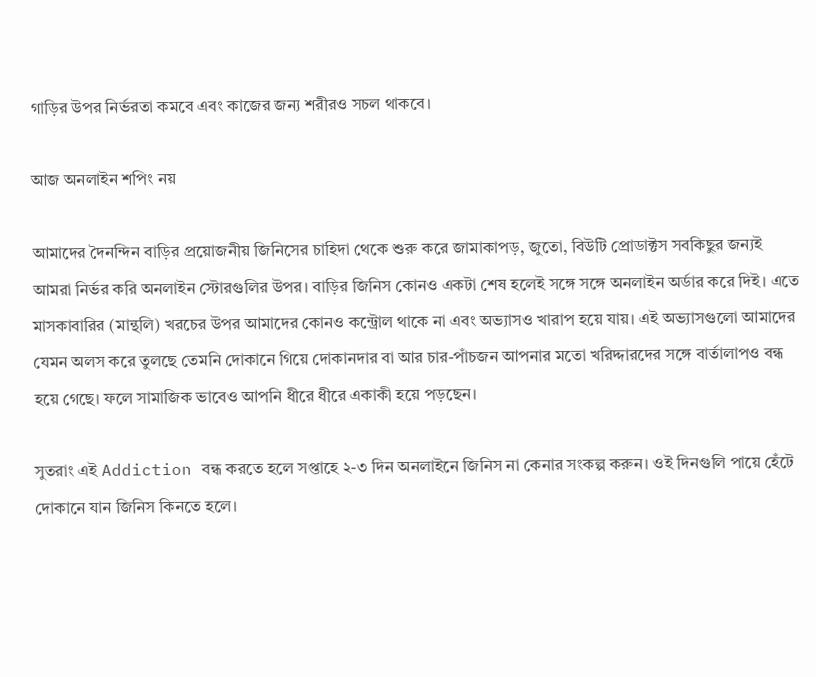গাড়ির উপর নির্ভরতা কমবে এবং কাজের জন্য শরীরও সচল থাকবে।

আজ অনলাইন শপিং নয়

আমাদের দৈনন্দিন বাড়ির প্রয়োজনীয় জিনিসের চাহিদা থেকে শুরু করে জামাকাপড়, জুতো, বিউটি প্রোডাক্টস সবকিছুর জন্যই আমরা নির্ভর করি অনলাইন স্টোরগুলির উপর। বাড়ির জিনিস কোনও একটা শেষ হলেই সঙ্গে সঙ্গে অনলাইন অর্ডার করে দিই। এতে মাসকাবারির (মান্থলি) খরচের উপর আমাদের কোনও কন্ট্রোল থাকে না এবং অভ্যাসও খারাপ হয়ে যায়। এই অভ্যাসগুলো আমাদের যেমন অলস করে তুলছে তেমনি দোকানে গিয়ে দোকানদার বা আর চার-পাঁচজন আপনার মতো খরিদ্দারদের সঙ্গে বার্তালাপও বন্ধ হয়ে গেছে। ফলে সামাজিক ভাবেও আপনি ধীরে ধীরে একাকী হয়ে পড়ছেন।

সুতরাং এই Addiction বন্ধ করতে হলে সপ্তাহে ২-৩ দিন অনলাইনে জিনিস না কেনার সংকল্প করুন। ওই দিনগুলি পায়ে হেঁটে দোকানে যান জিনিস কিনতে হলে।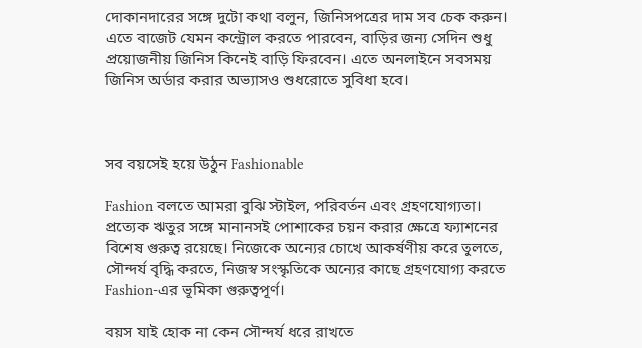দোকানদারের সঙ্গে দুটো কথা বলুন, জিনিসপত্রের দাম সব চেক করুন। এতে বাজেট যেমন কন্ট্রোল করতে পারবেন, বাড়ির জন্য সেদিন শুধু প্রয়োজনীয় জিনিস কিনেই বাড়ি ফিরবেন। এতে অনলাইনে সবসময় জিনিস অর্ডার করার অভ্যাসও শুধরোতে সুবিধা হবে।



সব বয়সেই হয়ে উঠুন Fashionable

Fashion বলতে আমরা বুঝি স্টাইল, পরিবর্তন এবং গ্রহণযোগ্যতা। প্রত্যেক ঋতুর সঙ্গে মানানসই পোশাকের চয়ন করার ক্ষেত্রে ফ্যাশনের বিশেষ গুরুত্ব রয়েছে। নিজেকে অন্যের চোখে আকর্ষণীয় করে তুলতে, সৌন্দর্য বৃদ্ধি করতে, নিজস্ব সংস্কৃতিকে অন্যের কাছে গ্রহণযোগ্য করতে Fashion-এর ভূমিকা গুরুত্বপূর্ণ।

বয়স যাই হোক না কেন সৌন্দর্য ধরে রাখতে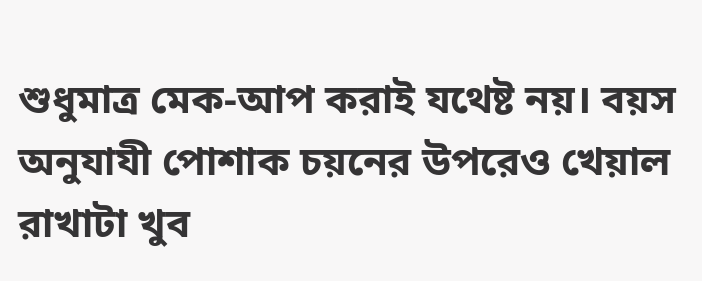শুধুমাত্র মেক-আপ করাই যথেষ্ট নয়। বয়স অনুযাযী পোশাক চয়নের উপরেও খেয়াল রাখাটা খুব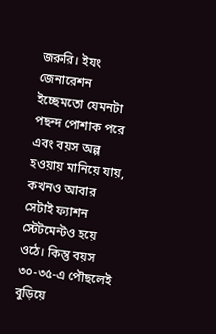জরুরি। ইযং জেনারেশন ইচ্ছেমতো যেমনটা পছন্দ পোশাক পরে এবং বয়স অল্প হওয়ায় মানিয়ে যায়, কখনও আবার সেটাই ফ্যাশন স্টেটমেন্টও হয়ে ওঠে। কিন্তু বয়স ৩০-৩৫-এ পৌছলেই বুড়িয়ে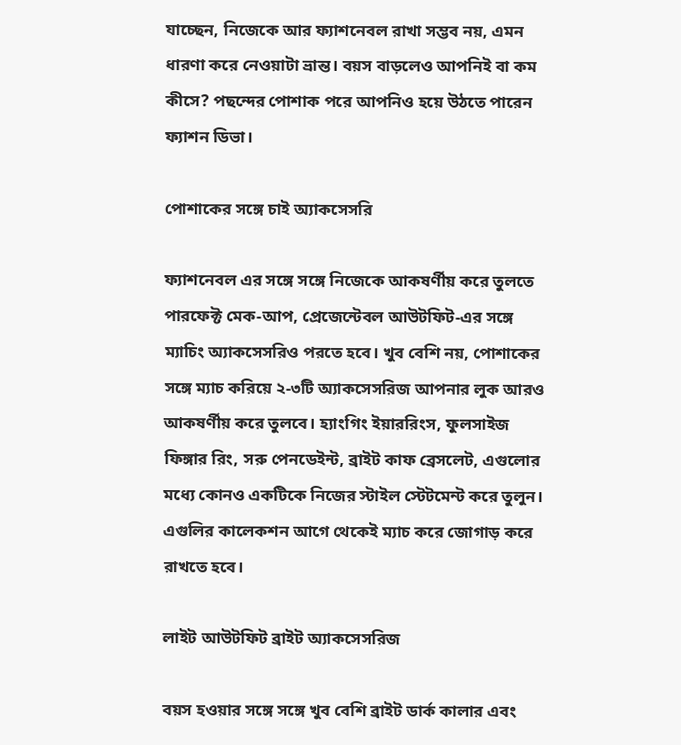যাচ্ছেন, নিজেকে আর ফ্যাশনেবল রাখা সম্ভব নয়, এমন ধারণা করে নেওয়াটা ভ্রান্ত। বয়স বাড়লেও আপনিই বা কম কীসে? পছন্দের পোশাক পরে আপনিও হয়ে উঠতে পারেন ফ্যাশন ডিভা।

পোশাকের সঙ্গে চাই অ্যাকসেসরি

ফ্যাশনেবল এর সঙ্গে সঙ্গে নিজেকে আকষর্ণীয় করে তুলতে পারফেক্ট মেক-আপ, প্রেজেন্টেবল আউটফিট-এর সঙ্গে ম্যাচিং অ্যাকসেসরিও পরতে হবে। খুব বেশি নয়, পোশাকের সঙ্গে ম্যাচ করিয়ে ২-৩টি অ্যাকসেসরিজ আপনার লুক আরও আকষর্ণীয় করে তুলবে। হ্যাংগিং ইয়াররিংস, ফুলসাইজ ফিঙ্গার রিং, সরু পেনডেইন্ট, ব্রাইট কাফ ব্রেসলেট, এগুলোর মধ্যে কোনও একটিকে নিজের স্টাইল স্টেটমেন্ট করে তুলুন। এগুলির কালেকশন আগে থেকেই ম্যাচ করে জোগাড় করে রাখতে হবে।

লাইট আউটফিট ব্রাইট অ্যাকসেসরিজ

বয়স হওয়ার সঙ্গে সঙ্গে খুব বেশি ব্রাইট ডার্ক কালার এবং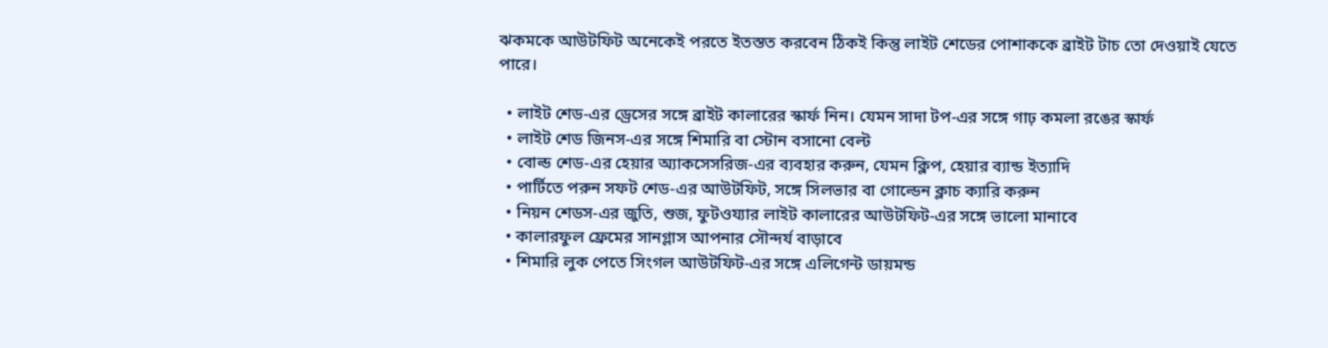ঝকমকে আউটফিট অনেকেই পরতে ইতস্তত করবেন ঠিকই কিন্তু লাইট শেডের পোশাককে ব্রাইট টাচ তো দেওয়াই যেতে পারে।

  • লাইট শেড-এর ড্রেসের সঙ্গে ব্রাইট কালারের স্কার্ফ নিন। যেমন সাদা টপ-এর সঙ্গে গাঢ় কমলা রঙের স্কার্ফ
  • লাইট শেড জিনস-এর সঙ্গে শিমারি বা স্টোন বসানো বেল্ট
  • বোল্ড শেড-এর হেয়ার অ্যাকসেসরিজ-এর ব্যবহার করুন, যেমন ক্লিপ, হেয়ার ব্যান্ড ইত্যাদি
  • পার্টিতে পরুন সফট শেড-এর আউটফিট, সঙ্গে সিলভার বা গোল্ডেন ক্লাচ ক্যারি করুন
  • নিয়ন শেডস-এর জুতি, শুজ, ফুটওয্যার লাইট কালারের আউটফিট-এর সঙ্গে ভালো মানাবে
  • কালারফুল ফ্রেমের সানগ্লাস আপনার সৌন্দর্য বাড়াবে
  • শিমারি লুক পেতে সিংগল আউটফিট-এর সঙ্গে এলিগেন্ট ডায়মন্ড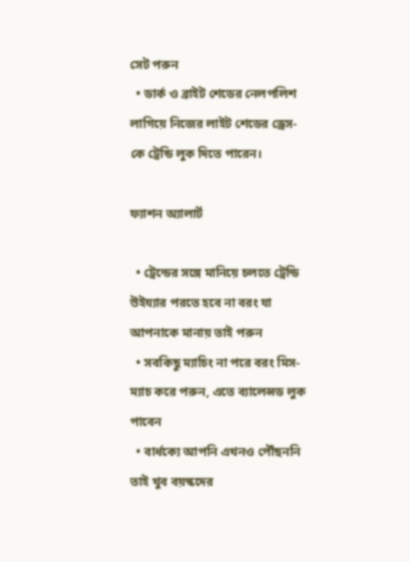সেট পরুন
  • ডার্ক ও ব্রাইট শেডের নেলপলিশ লাগিয়ে নিজের লাইট শেডের ড্রেস-কে ট্রেন্ডি লুক দিতে পারেন।

ফ্যাশন অ্যালার্ট

  • ট্রেন্ডের সঙ্গে মানিয়ে চলতে ট্রেন্ডি উইয্যার পরতে হবে না বরং যা আপনাকে মানায় তাই পরুন
  • সবকিছু ম্যাচিং না পরে বরং মিস-ম্যাচ করে পরুন, এতে ব্যালেন্সড লুক পাবেন
  • বার্ধক্যে আপনি এখনও পৌঁছননি তাই খুব বয়স্কদের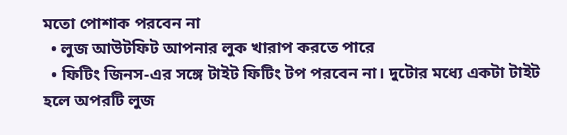মতো পোশাক পরবেন না
  • লুজ আউটফিট আপনার লুক খারাপ করতে পারে
  • ফিটিং জিনস-এর সঙ্গে টাইট ফিটিং টপ পরবেন না। দুটোর মধ্যে একটা টাইট হলে অপরটি লুজ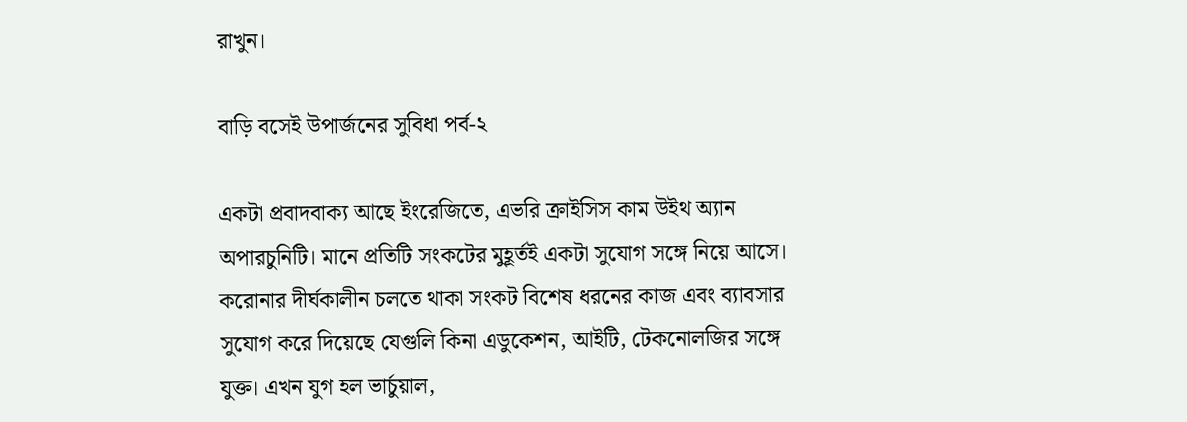রাখুন।

বাড়ি বসেই উপার্জনের সুবিধা পর্ব-২

একটা প্রবাদবাক্য আছে ইংরেজিতে, এভরি ক্রাইসিস কাম উইথ অ্যান অপারচুনিটি। মানে প্রতিটি সংকটের মুহূর্তই একটা সুযোগ সঙ্গে নিয়ে আসে। করোনার দীর্ঘকালীন চলতে থাকা সংকট বিশেষ ধরনের কাজ এবং ব্যাবসার সুযোগ করে দিয়েছে যেগুলি কিনা এডুকেশন, আইটি, টেকনোলজির সঙ্গে যুক্ত। এখন যুগ হল ভার্চুয়াল,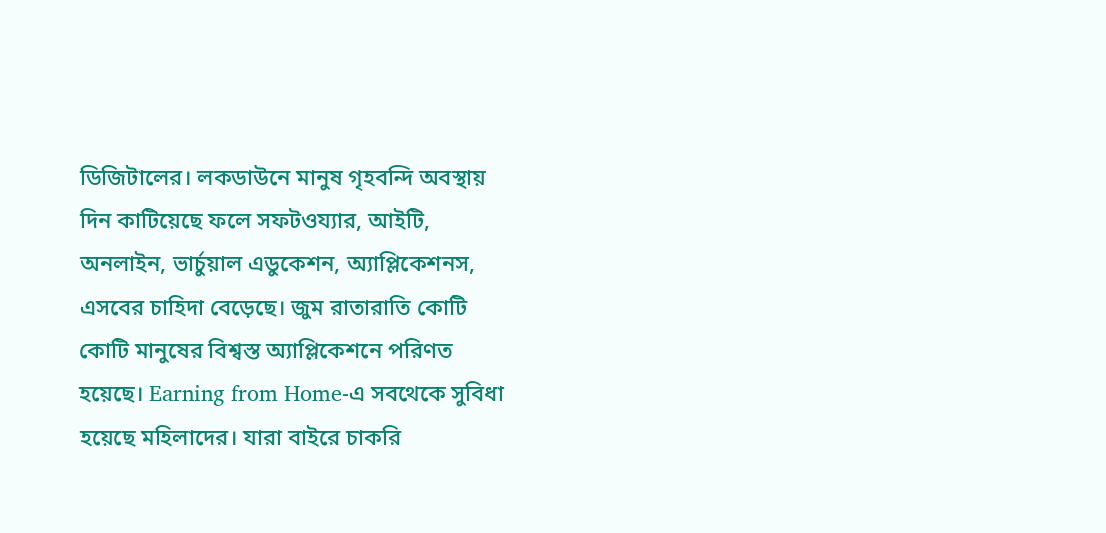ডিজিটালের। লকডাউনে মানুষ গৃহবন্দি অবস্থায় দিন কাটিয়েছে ফলে সফটওয্যার, আইটি, অনলাইন, ভার্চুয়াল এডুকেশন, অ্যাপ্লিকেশনস, এসবের চাহিদা বেড়েছে। জুম রাতারাতি কোটি কোটি মানুষের বিশ্বস্ত অ্যাপ্লিকেশনে পরিণত হয়েছে। Earning from Home-এ সবথেকে সুবিধা হয়েছে মহিলাদের। যারা বাইরে চাকরি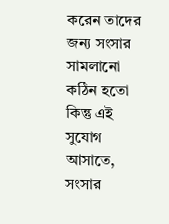করেন তাদের জন্য সংসার সামলানো কঠিন হতো কিন্তু এই সুযোগ আসাতে, সংসার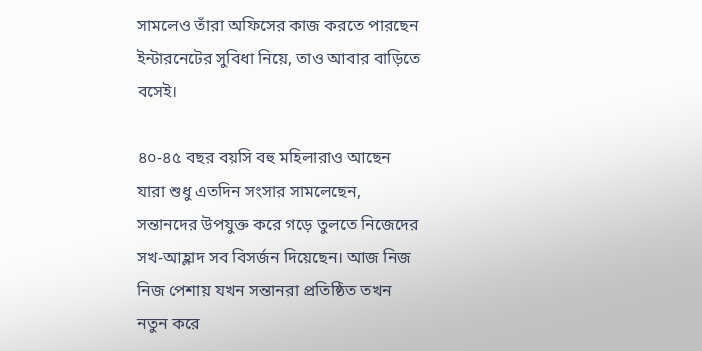সামলেও তাঁরা অফিসের কাজ করতে পারছেন ইন্টারনেটের সুবিধা নিয়ে, তাও আবার বাড়িতে বসেই।

৪০-৪৫ বছর বয়সি বহু মহিলারাও আছেন যারা শুধু এতদিন সংসার সামলেছেন, সন্তানদের উপযুক্ত করে গড়ে তুলতে নিজেদের সখ-আহ্লাদ সব বিসর্জন দিয়েছেন। আজ নিজ নিজ পেশায় যখন সন্তানরা প্রতিষ্ঠিত তখন নতুন করে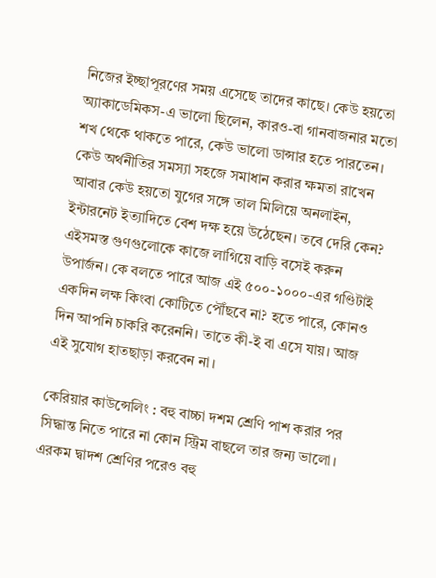নিজের ইচ্ছাপূরণের সময় এসেছে তাদের কাছে। কেউ হয়তো অ্যাকাডেমিকস-এ ভালো ছিলেন, কারও-বা গানবাজনার মতো শখ থেকে থাকতে পারে, কেউ ভালো ডান্সার হতে পারতেন। কেউ অর্থনীতির সমস্যা সহজে সমাধান করার ক্ষমতা রাখেন আবার কেউ হয়তো যুগের সঙ্গে তাল মিলিয়ে অনলাইন, ইন্টারনেট ইত্যাদিতে বেশ দক্ষ হয়ে উঠেছেন। তবে দেরি কেন? এইসমস্ত গুণগুলোকে কাজে লাগিয়ে বাড়ি বসেই করুন উপার্জন। কে বলতে পারে আজ এই ৫০০-১০০০-এর গণ্ডিটাই একদিন লক্ষ কিংবা কোটিতে পৌঁছবে না? হতে পারে, কোনও দিন আপনি চাকরি করেননি। তাতে কী-ই বা এসে যায়। আজ এই সুযোগ হাতছাড়া করবেন না।

কেরিয়ার কাউন্সেলিং : বহু বাচ্চা দশম শ্রেণি পাশ করার পর সিদ্ধান্ত নিতে পারে না কোন স্ট্রিম বাছলে তার জন্য ভালো। এরকম দ্বাদশ শ্রেণির পরেও বহু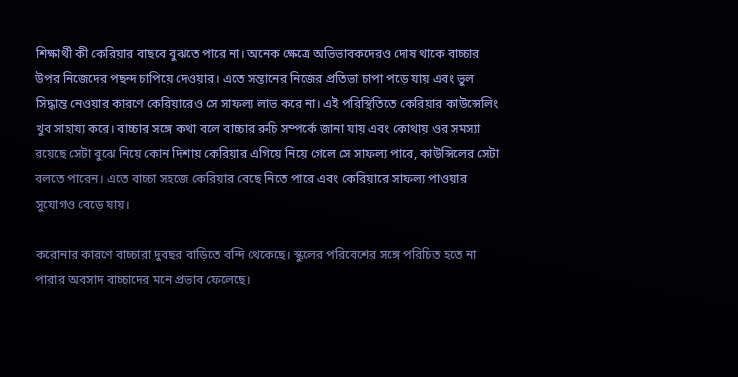শিক্ষার্থী কী কেরিয়ার বাছবে বুঝতে পারে না। অনেক ক্ষেত্রে অভিভাবকদেরও দোষ থাকে বাচ্চার উপর নিজেদের পছন্দ চাপিয়ে দেওয়ার। এতে সন্তানের নিজের প্রতিভা চাপা পড়ে যায় এবং ভুল সিদ্ধান্ত নেওয়ার কারণে কেরিয়ারেও সে সাফল্য লাভ করে না। এই পরিস্থিতিতে কেরিয়ার কাউন্সেলিং খুব সাহায্য করে। বাচ্চার সঙ্গে কথা বলে বাচ্চার রুচি সম্পর্কে জানা যায় এবং কোথায় ওর সমস্যা রয়েছে সেটা বুঝে নিয়ে কোন দিশায় কেরিয়ার এগিয়ে নিয়ে গেলে সে সাফল্য পাবে, কাউন্সিলের সেটা বলতে পারেন। এতে বাচ্চা সহজে কেরিয়ার বেছে নিতে পারে এবং কেরিয়ারে সাফল্য পাওয়ার সুযোগও বেড়ে যায়।

করোনার কারণে বাচ্চারা দুবছর বাড়িতে বন্দি থেকেছে। স্কুলের পরিবেশের সঙ্গে পরিচিত হতে না পারার অবসাদ বাচ্চাদের মনে প্রভাব ফেলেছে।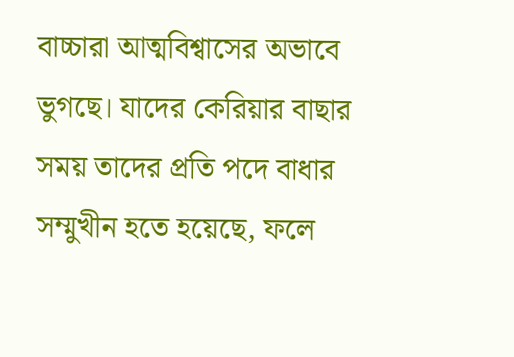বাচ্চারা আত্মবিশ্বাসের অভাবে ভুগছে। যাদের কেরিয়ার বাছার সময় তাদের প্রতি পদে বাধার সম্মুখীন হতে হয়েছে, ফলে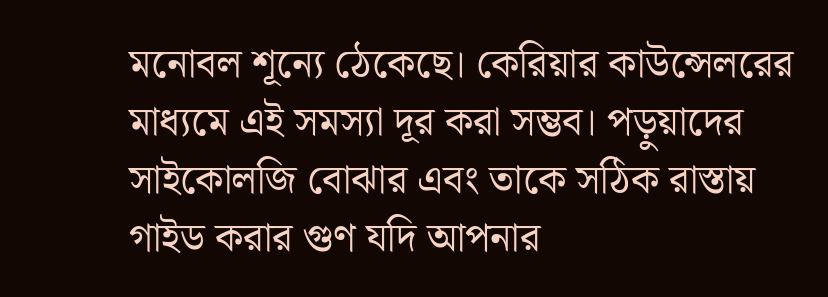মনোবল শূন্যে ঠেকেছে। কেরিয়ার কাউন্সেলরের মাধ্যমে এই সমস্যা দূর করা সম্ভব। পড়ুয়াদের সাইকোলজি বোঝার এবং তাকে সঠিক রাস্তায় গাইড করার গুণ যদি আপনার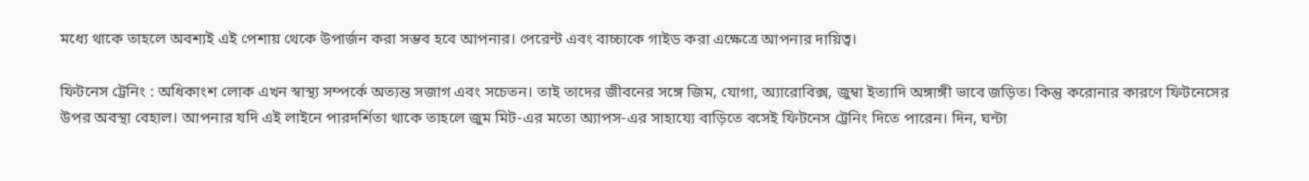মধ্যে থাকে তাহলে অবশ্যই এই পেশায় থেকে উপার্জন করা সম্ভব হবে আপনার। পেরেন্ট এবং বাচ্চাকে গাইড করা এক্ষেত্রে আপনার দায়িত্ব।

ফিটনেস ট্রেনিং : অধিকাংশ লোক এখন স্বাস্থ্য সম্পর্কে অত্যন্ত সজাগ এবং সচেতন। তাই তাদের জীবনের সঙ্গে জিম, যোগা, অ্যারোবিক্স, জুম্বা ইত্যাদি অঙ্গাঙ্গী ভাবে জড়িত। কিন্তু করোনার কারণে ফিটনেসের উপর অবস্থা বেহাল। আপনার যদি এই লাইনে পারদর্শিতা থাকে তাহলে জুম মিট-এর মতো অ্যাপস-এর সাহায্যে বাড়িতে বসেই ফিটনেস ট্রেনিং দিতে পারেন। দিন, ঘন্টা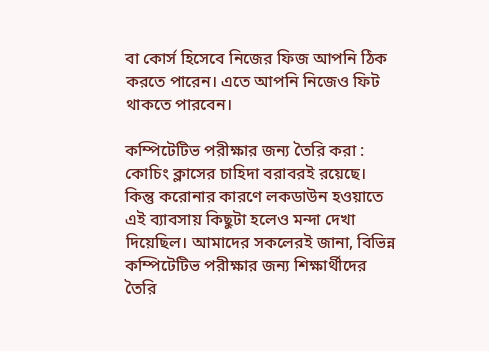বা কোর্স হিসেবে নিজের ফিজ আপনি ঠিক করতে পারেন। এতে আপনি নিজেও ফিট থাকতে পারবেন।

কম্পিটেটিভ পরীক্ষার জন্য তৈরি করা : কোচিং ক্লাসের চাহিদা বরাবরই রয়েছে। কিন্তু করোনার কারণে লকডাউন হওয়াতে এই ব্যাবসায় কিছুটা হলেও মন্দা দেখা দিয়েছিল। আমাদের সকলেরই জানা, বিভিন্ন কম্পিটেটিভ পরীক্ষার জন্য শিক্ষার্থীদের তৈরি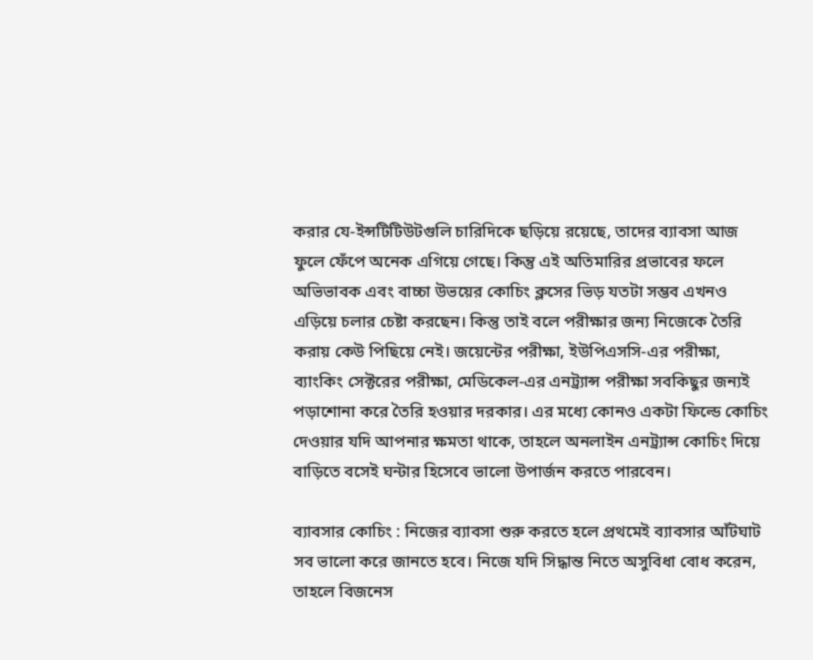করার যে-ইন্সটিটিউটগুলি চারিদিকে ছড়িয়ে রয়েছে, তাদের ব্যাবসা আজ ফুলে ফেঁপে অনেক এগিয়ে গেছে। কিন্তু এই অতিমারির প্রভাবের ফলে অভিভাবক এবং বাচ্চা উভয়ের কোচিং ক্লসের ভিড় যতটা সম্ভব এখনও এড়িয়ে চলার চেষ্টা করছেন। কিন্তু তাই বলে পরীক্ষার জন্য নিজেকে তৈরি করায় কেউ পিছিয়ে নেই। জয়েন্টের পরীক্ষা, ইউপিএসসি-এর পরীক্ষা, ব্যাংকিং সেক্টরের পরীক্ষা, মেডিকেল-এর এনট্র‌্যান্স পরীক্ষা সবকিছুর জন্যই পড়াশোনা করে তৈরি হওয়ার দরকার। এর মধ্যে কোনও একটা ফিল্ডে কোচিং দেওয়ার যদি আপনার ক্ষমতা থাকে, তাহলে অনলাইন এনট্র‌্যান্স কোচিং দিয়ে বাড়িতে বসেই ঘন্টার হিসেবে ভালো উপার্জন করতে পারবেন।

ব্যাবসার কোচিং : নিজের ব্যাবসা শুরু করতে হলে প্রথমেই ব্যাবসার আঁটঘাট সব ভালো করে জানতে হবে। নিজে যদি সিদ্ধান্ত নিতে অসুবিধা বোধ করেন, তাহলে বিজনেস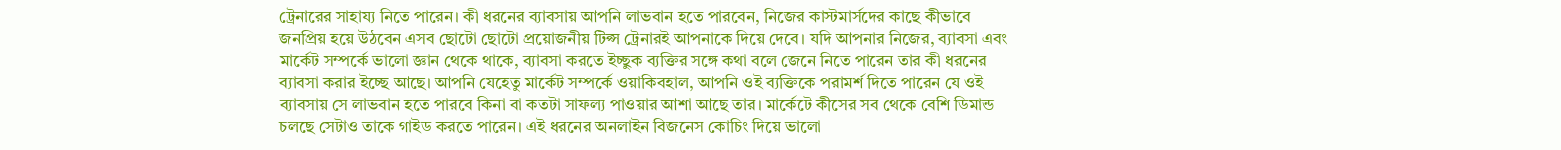ট্রেনারের সাহায্য নিতে পারেন। কী ধরনের ব্যাবসায় আপনি লাভবান হতে পারবেন, নিজের কাস্টমার্সদের কাছে কীভাবে জনপ্রিয় হয়ে উঠবেন এসব ছোটো ছোটো প্রয়োজনীয় টিপ্স ট্রেনারই আপনাকে দিয়ে দেবে। যদি আপনার নিজের, ব্যাবসা এবং মার্কেট সম্পর্কে ভালো জ্ঞান থেকে থাকে, ব্যাবসা করতে ইচ্ছুক ব্যক্তির সঙ্গে কথা বলে জেনে নিতে পারেন তার কী ধরনের ব্যাবসা করার ইচ্ছে আছে। আপনি যেহেতু মার্কেট সম্পর্কে ওয়াকিবহাল, আপনি ওই ব্যক্তিকে পরামর্শ দিতে পারেন যে ওই ব্যাবসায় সে লাভবান হতে পারবে কিনা বা কতটা সাফল্য পাওয়ার আশা আছে তার। মার্কেটে কীসের সব থেকে বেশি ডিমান্ড চলছে সেটাও তাকে গাইড করতে পারেন। এই ধরনের অনলাইন বিজনেস কোচিং দিয়ে ভালো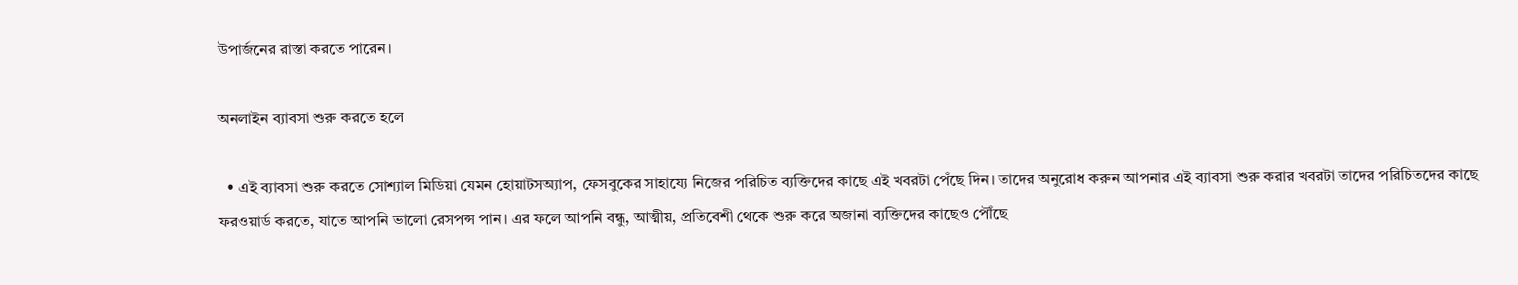উপার্জনের রাস্তা করতে পারেন।

অনলাইন ব্যাবসা শুরু করতে হলে

  • এই ব্যাবসা শুরু করতে সোশ্যাল মিডিয়া যেমন হোয়াটসঅ্যাপ, ফেসবুকের সাহায্যে নিজের পরিচিত ব্যক্তিদের কাছে এই খবরটা পেঁছে দিন। তাদের অনুরোধ করুন আপনার এই ব্যাবসা শুরু করার খবরটা তাদের পরিচিতদের কাছে ফরওয়ার্ড করতে, যাতে আপনি ভালো রেসপন্স পান। এর ফলে আপনি বন্ধু, আত্মীয়, প্রতিবেশী থেকে শুরু করে অজানা ব্যক্তিদের কাছেও পৌঁছে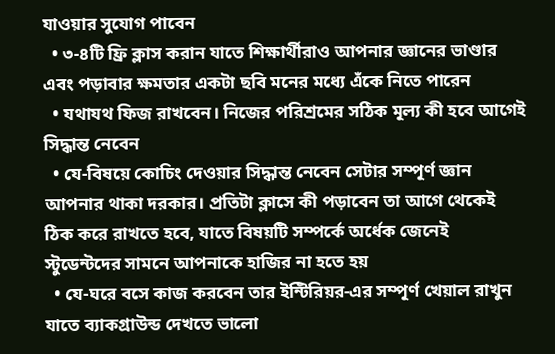যাওয়ার সুযোগ পাবেন
  • ৩-৪টি ফ্রি ক্লাস করান যাতে শিক্ষার্থীরাও আপনার জ্ঞানের ভাণ্ডার এবং পড়াবার ক্ষমতার একটা ছবি মনের মধ্যে এঁকে নিতে পারেন
  • যথাযথ ফিজ রাখবেন। নিজের পরিশ্রমের সঠিক মূল্য কী হবে আগেই সিদ্ধান্ত নেবেন
  • যে-বিষয়ে কোচিং দেওয়ার সিদ্ধান্ত নেবেন সেটার সম্পূর্ণ জ্ঞান আপনার থাকা দরকার। প্রতিটা ক্লাসে কী পড়াবেন তা আগে থেকেই ঠিক করে রাখতে হবে, যাতে বিষয়টি সম্পর্কে অর্ধেক জেনেই স্টুডেন্টদের সামনে আপনাকে হাজির না হতে হয়
  • যে-ঘরে বসে কাজ করবেন তার ইন্টিরিয়র-এর সম্পূর্ণ খেয়াল রাখুন যাতে ব্যাকগ্রাউন্ড দেখতে ভালো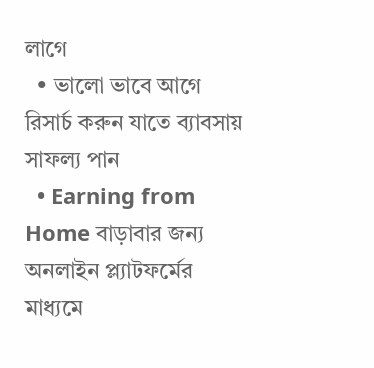লাগে
  • ভালো ভাবে আগে রিসার্চ করুন যাতে ব্যাবসায় সাফল্য পান
  • Earning from Home বাড়াবার জন্য অনলাইন প্ল্যাটফর্মের মাধ্যমে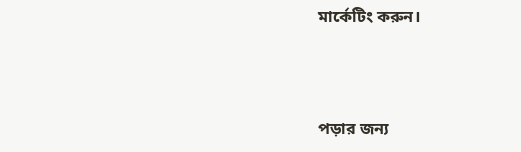মার্কেটিং করুন।



পড়ার জন্য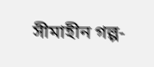সীমাহীন গল্প-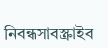নিবন্ধসাবস্ক্রাইব